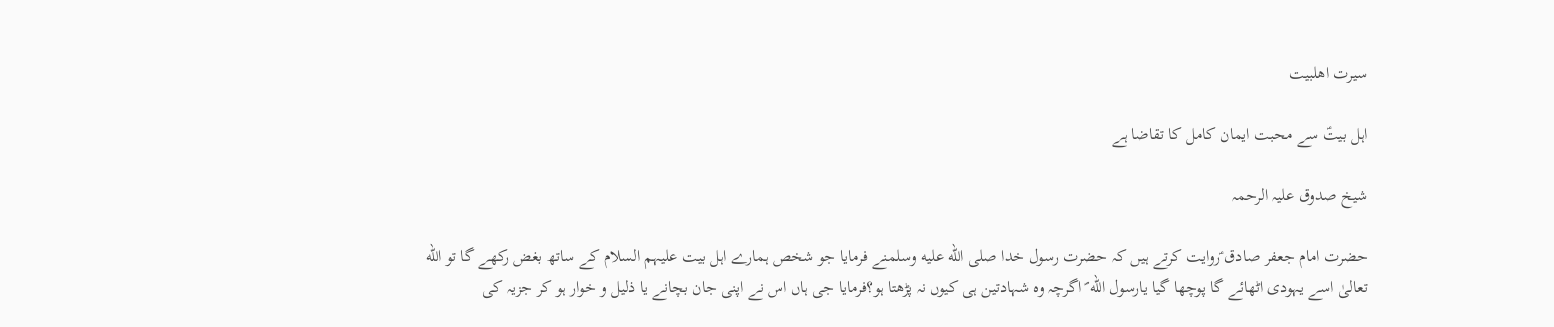سیرت اھلبیت

اہل بيتؑ سے محبت ايمان کامل کا تقاضا ہے

شيخ صدوق عليہ الرحمہ

حضرت امام جعفر صادق ؑروایت کرتے ہیں کہ حضرت رسول خدا صلى الله عليه وسلمنے فرمایا جو شخص ہمارے اہل بیت علیہم السلام کے ساتھ بغض رکھے گا تو الله تعالیٰ اسے یہودی اٹھائے گا پوچھا گیا یارسول الله ؐ اگرچہ وہ شہادتین ہی کیوں نہ پڑھتا ہو؟فرمایا جی ہاں اس نے اپنی جان بچانے یا ذلیل و خوار ہو کر جزیہ کی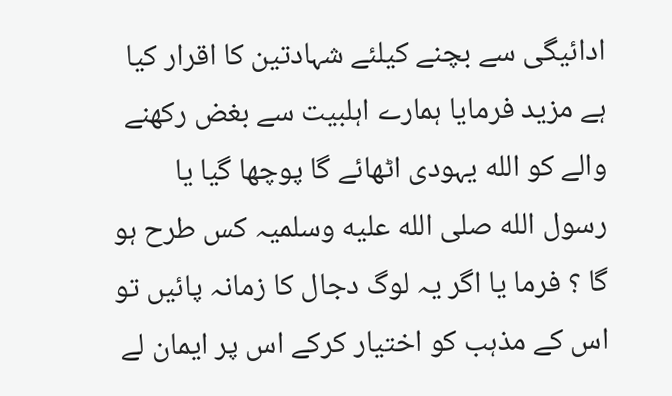ادائیگی سے بچنے کیلئے شہادتین کا اقرار کیا ہے مزید فرمایا ہمارے اہلبیت سے بغض رکھنے والے کو الله یہودی اٹھائے گا پوچھا گیا یا رسول الله صلى الله عليه وسلمیہ کس طرح ہو گا ؟ فرما یا اگر یہ لوگ دجال کا زمانہ پائیں تو اس کے مذہب کو اختیار کرکے اس پر ایمان لے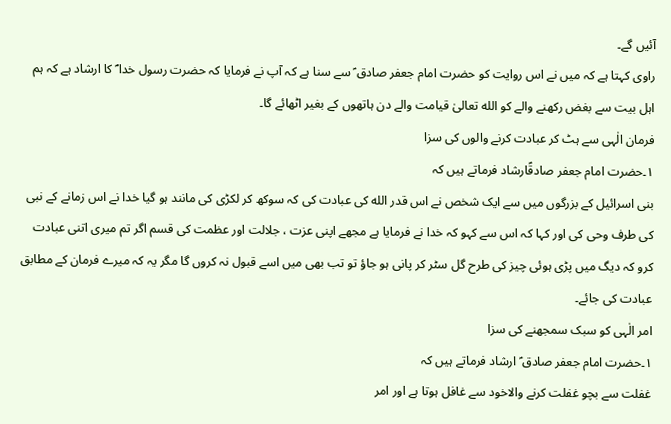آئیں گے۔
راوی کہتا ہے کہ میں نے اس روایت کو حضرت امام جعفر صادق ؑ سے سنا ہے کہ آپ نے فرمایا کہ حضرت رسول خدا ؐ کا ارشاد ہے کہ ہم اہل بیت سے بغض رکھنے والے کو الله تعالیٰ قیامت والے دن ہاتھوں کے بغیر اٹھائے گا۔
فرمان الٰہی سے ہٹ کر عبادت کرنے والوں کی سزا
۱۔حضرت امام جعفر صادقؑارشاد فرماتے ہیں کہ
بنی اسرائیل کے بزرگوں میں سے ایک شخص نے اس قدر الله کی عبادت کی کہ سوکھ کر لکڑی کی مانند ہو گیا خدا نے اس زمانے کے نبی کی طرف وحی کی اور کہا کہ اس سے کہو کہ خدا نے فرمایا ہے مجھے اپنی عزت ، جلالت اور عظمت کی قسم اگر تم میری اتنی عبادت کرو کہ دیگ میں پڑی ہوئی چیز کی طرح گل سٹر کر پانی ہو جاؤ تو تب بھی میں اسے قبول نہ کروں گا مگر یہ کہ میرے فرمان کے مطابق عبادت کی جائے۔
امر الٰہی کو سبک سمجھنے کی سزا
۱۔حضرت امام جعفر صادق ؑ ارشاد فرماتے ہیں کہ
غفلت سے بچو غفلت کرنے والاخود سے غافل ہوتا ہے اور امر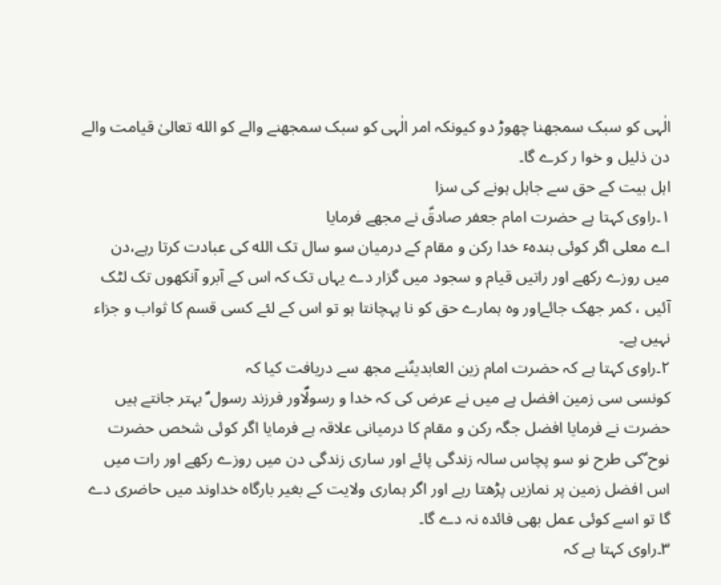الٰہی کو سبک سمجھنا چھوڑ دو کیونکہ امر الٰہی کو سبک سمجھنے والے کو الله تعالیٰ قیامت والے دن ذلیل و خوا ر کرے گا۔
اہل بیت کے حق سے جاہل ہونے کی سزا
۱۔راوی کہتا ہے حضرت امام جعفر صادقؑ نے مجھے فرمایا
اے معلی اگر کوئی بندہٴ خدا رکن و مقام کے درمیان سو سال تک الله کی عبادت کرتا رہے،دن میں روزے رکھے اور راتیں قیام و سجود میں گزار دے یہاں تک کہ اس کے آبرو آنکھوں تک لٹک آئیں ، کمر جھک جائےاور وہ ہمارے حق کو نا پہچانتا ہو تو اس کے لئے کسی قسم کا ثواب و جزاء نہیں ہے۔
۲۔راوی کہتا ہے کہ حضرت امام زین العابدینؑنے مجھ سے دریافت کیا کہ
کونسی سی زمین افضل ہے میں نے عرض کی کہ خدا و رسولؐاور فرزند رسول ؐ بہتر جانتے ہیں حضرت نے فرمایا افضل جگہ رکن و مقام کا درمیانی علاقہ ہے فرمایا اگر کوئی شخص حضرت نوح ؑکی طرح نو سو پچاس سالہ زندگی پائے اور ساری زندگی دن میں روزے رکھے اور رات میں اس افضل زمین پر نمازیں پڑھتا رہے اور اگر ہماری ولایت کے بغیر بارگاہ خداوند میں حاضری دے گا تو اسے کوئی عمل بھی فائدہ نہ دے گا۔
۳۔راوی کہتا ہے کہ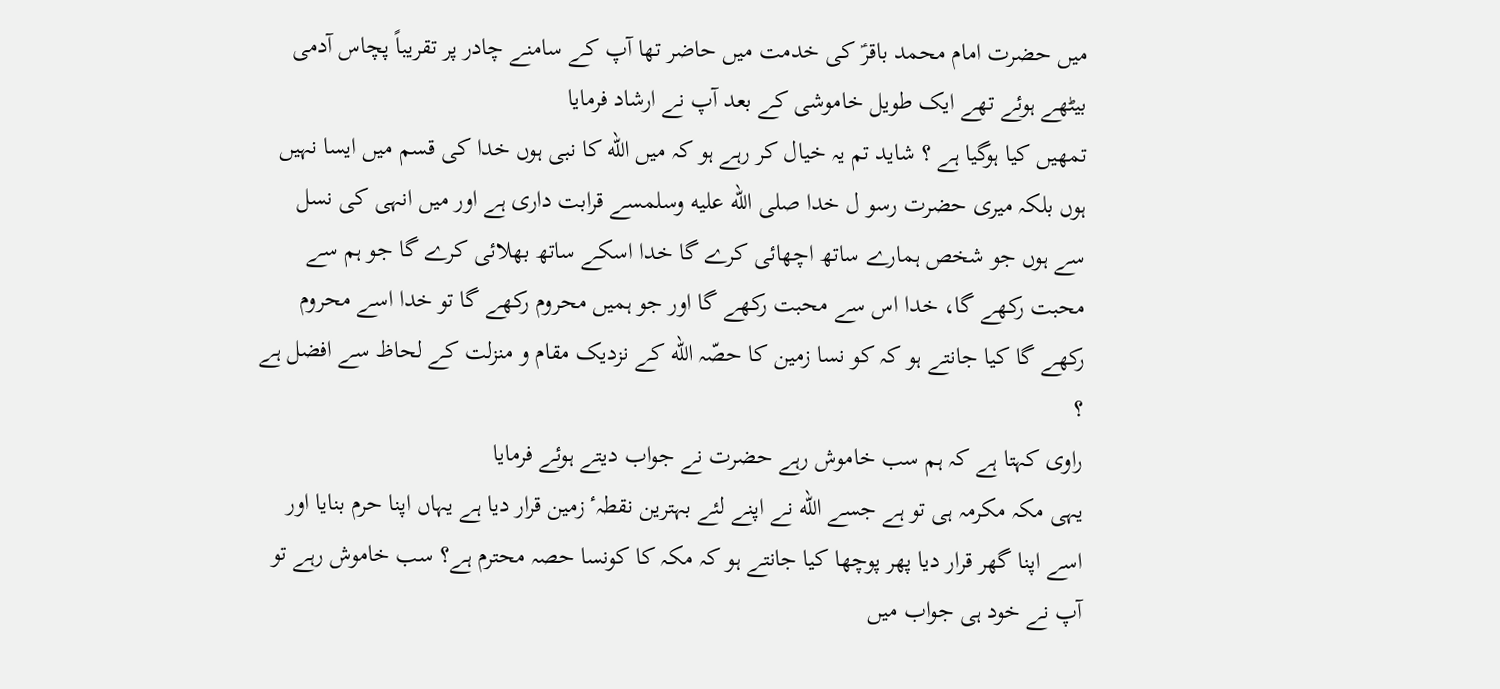میں حضرت امام محمد باقرؑ کی خدمت میں حاضر تھا آپ کے سامنے چادر پر تقریباً پچاس آدمی بیٹھے ہوئے تھے ایک طویل خاموشی کے بعد آپ نے ارشاد فرمایا
تمھیں کیا ہوگیا ہے ؟ شاید تم یہ خیال کر رہے ہو کہ میں الله کا نبی ہوں خدا کی قسم میں ایسا نہیں ہوں بلکہ میری حضرت رسو ل خدا صلى الله عليه وسلمسے قرابت داری ہے اور میں انہی کی نسل سے ہوں جو شخص ہمارے ساتھ اچھائی کرے گا خدا اسکے ساتھ بھلائی کرے گا جو ہم سے محبت رکھے گا، خدا اس سے محبت رکھے گا اور جو ہمیں محروم رکھے گا تو خدا اسے محروم رکھے گا کیا جانتے ہو کہ کو نسا زمین کا حصّہ الله کے نزدیک مقام و منزلت کے لحاظ سے افضل ہے ؟
راوی کہتا ہے کہ ہم سب خاموش رہے حضرت نے جواب دیتے ہوئے فرمایا
یہی مکہ مکرمہ ہی تو ہے جسے الله نے اپنے لئے بہترین نقطہٴ زمین قرار دیا ہے یہاں اپنا حرم بنایا اور اسے اپنا گھر قرار دیا پھر پوچھا کیا جانتے ہو کہ مکہ کا کونسا حصہ محترم ہے؟ سب خاموش رہے تو آپ نے خود ہی جواب میں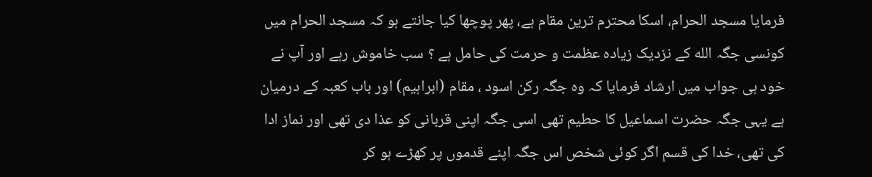فرمایا مسجد الحرام، اسکا محترم ترین مقام ہے، پھر پوچھا کیا جانتے ہو کہ مسجد الحرام میں کونسی جگہ الله کے نزدیک زیادہ عظمت و حرمت کی حامل ہے ؟ سب خاموش رہے اور آپ نے خود ہی جواب میں ارشاد فرمایا کہ وہ جگہ رکن اسود ، مقام (ابراہیم) اور باب کعبہ کے درمیان ہے یہی جگہ حضرت اسماعیل کا حطیم تھی اسی جگہ اپنی قربانی کو عذا دی تھی اور نماز ادا کی تھی، خدا کی قسم اگر کوئی شخص اس جگہ اپنے قدموں پر کھڑے ہو کر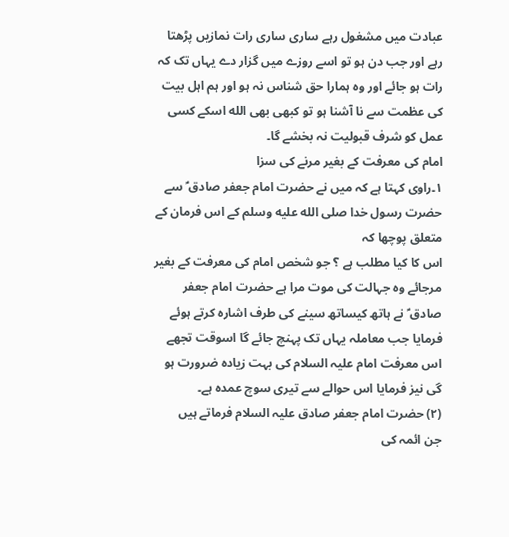عبادت میں مشغول رہے ساری ساری رات نمازیں پڑھتا رہے اور جب دن ہو تو اسے روزے میں گزار دے یہاں تک کہ رات ہو جائے اور وہ ہمارا حق شناس نہ ہو اور ہم اہل بیت کی عظمت سے نا آشنا ہو تو کبھی بھی الله اسکے کسی عمل کو شرف قبولیت نہ بخشے گا۔
امام کی معرفت کے بغیر مرنے کی سزا
۱۔راوی کہتا ہے کہ میں نے حضرت امام جعفر صادق ؑ سے حضرت رسول خدا صلى الله عليه وسلم کے اس فرمان کے متعلق پوچھا کہ
اس کا کیا مطلب ہے ؟ جو شخص امام کی معرفت کے بغیر مرجائے وہ جہالت کی موت مرا ہے حضرت امام جعفر صادق ؑ نے ہاتھ کیساتھ سینے کی طرف اشارہ کرتے ہوئے فرمایا جب معاملہ یہاں تک پہنچ جائے گا اسوقت تجھے اس معرفت امام علیہ السلام کی بہت زیادہ ضرورت ہو گی نیز فرمایا اس حوالے سے تیری سوچ عمدہ ہے۔
(۲) حضرت امام جعفر صادق علیہ السلام فرماتے ہیں
جن ائمہ کی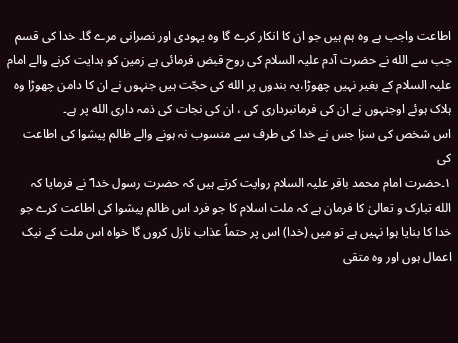اطاعت واجب ہے وہ ہم ہیں جو ان کا انکار کرے گا وہ یہودی اور نصرانی مرے گا۔ خدا کی قسم جب سے الله نے حضرت آدم علیہ السلام کی روح قبض فرمائی ہے زمین کو ہدایت کرنے والے امام علیہ السلام کے بغیر نہیں چھوڑا،یہ بندوں پر الله کی حجّت ہیں جنہوں نے ان کا دامن چھوڑا وہ ہلاک ہوئے اوجنہوں نے ان کی فرمانبرداری کی ، ان کی نجات کی ذمہ داری الله پر ہے۔
اس شخص کی سزا جس نے خدا کی طرف سے منسوب نہ ہونے والے ظالم پیشوا کی اطاعت کی
۱۔حضرت امام محمد باقر علیہ السلام روایت کرتے ہیں کہ حضرت رسول خدا ؐ نے فرمایا کہ
الله تبارک و تعالیٰ کا فرمان ہے کہ ملت اسلام کا جو فرد اس ظالم پیشوا کی اطاعت کرے جو خدا کا بنایا ہوا نہیں ہے تو میں (خدا) اس پر حتماً عذاب نازل کروں گا خواہ اس ملت کے نیک اعمال ہوں اور وہ متقی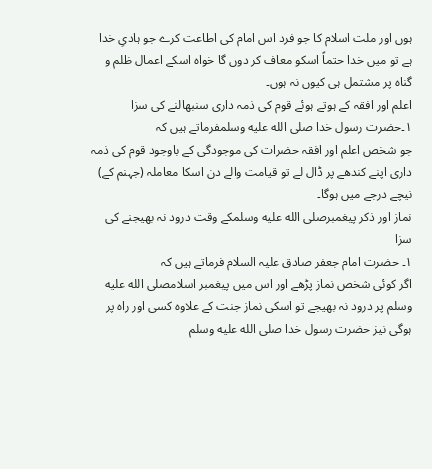ہوں اور ملت اسلام کا جو فرد اس امام کی اطاعت کرے جو ہادیِ خدا ہے تو میں خدا حتماً اسکو معاف کر دوں گا خواہ اسکے اعمال ظلم و گناہ پر مشتمل ہی کیوں نہ ہوں۔
اعلم اور افقہ کے ہوتے ہوئے قوم کی ذمہ داری سنبھالنے کی سزا
۱۔حضرت رسول خدا صلى الله عليه وسلمفرماتے ہیں کہ
جو شخص اعلم اور افقہ حضرات کی موجودگی کے باوجود قوم کی ذمہ داری اپنے کندھے پر ڈال لے تو قیامت والے دن اسکا معاملہ (جہنم کے) نیچے درجے میں ہوگا۔
نماز اور ذکر پیغمبرصلى الله عليه وسلمکے وقت درود نہ بھیجنے کی سزا
۱۔ حضرت امام جعفر صادق علیہ السلام فرماتے ہیں کہ
اگر کوئی شخص نماز پڑھے اور اس میں پیغمبر اسلامصلى الله عليه وسلم پر درود نہ بھیجے تو اسکی نماز جنت کے علاوہ کسی اور راہ پر ہوگی نیز حضرت رسول خدا صلى الله عليه وسلم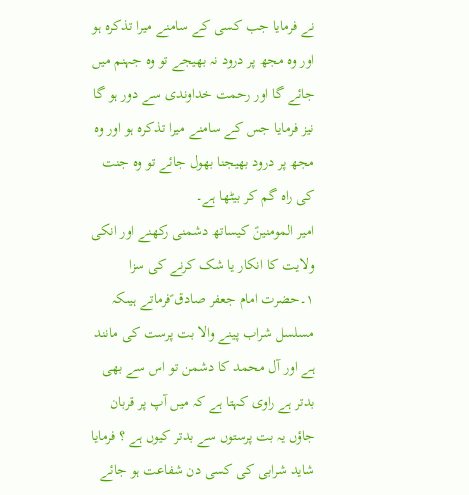نے فرمایا جب کسی کے سامنے میرا تذکرہ ہو اور وہ مجھ پر درود نہ بھیجے تو وہ جہنم میں جائے گا اور رحمت خداوندی سے دور ہو گا نیز فرمایا جس کے سامنے میرا تذکرہ ہو اور وہ مجھ پر درود بھیجنا بھول جائے تو وہ جنت کی راہ گم کر بیٹھا ہے۔
امیر المومنینؑ کیساتھ دشمنی رکھنے اور انکی ولایت کا انکار یا شک کرنے کی سزا
۱۔حضرت امام جعفر صادق ؑفرماتے ہیںکہ
مسلسل شراب پینے والا بت پرست کی مانند ہے اور آل محمد کا دشمن تو اس سے بھی بدتر ہے راوی کہتا ہے کہ میں آپ پر قربان جاؤں یہ بت پرستوں سے بدتر کیوں ہے ؟ فرمایا شاید شرابی کی کسی دن شفاعت ہو جائے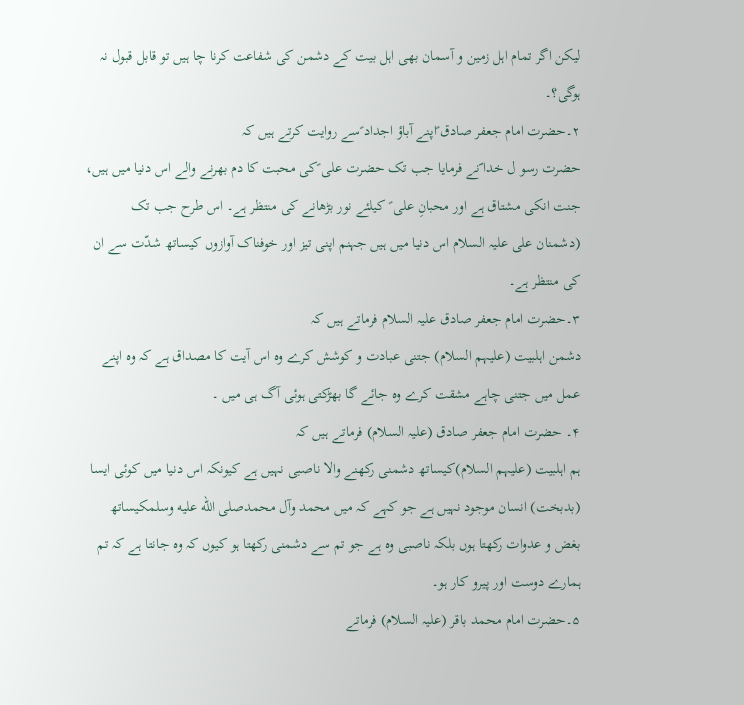لیکن اگر تمام اہل زمین و آسمان بھی اہل بیت کے دشمن کی شفاعت کرنا چا ہیں تو قابل قبول نہ ہوگی؟۔
۲۔حضرت امام جعفر صادق ؑاپنے آباؤ اجداد ؑسے روایت کرتے ہیں کہ
حضرت رسو ل خدا ؐنے فرمایا جب تک حضرت علی ؑکی محبت کا دم بھرنے والے اس دنیا میں ہیں، جنت انکی مشتاق ہے اور محبانِ علی ؑ کیلئے نور بڑھانے کی منتظر ہے۔ اس طرح جب تک (دشمنان علی علیہ السلام اس دنیا میں ہیں جہنم اپنی تیز اور خوفناک آوازوں کیساتھ شدّت سے ان کی منتظر ہے۔
۳۔حضرت امام جعفر صادق علیہ السلام فرماتے ہیں کہ
دشمن اہلبیت (علیہم السلام) جتنی عبادت و کوشش کرے وہ اس آیت کا مصداق ہے کہ وہ اپنے عمل میں جتنی چاہے مشقت کرے وہ جائے گا بھڑکتی ہوئی آگ ہی میں ۔
۴۔ حضرت امام جعفر صادق (علیہ السلام) فرماتے ہیں کہ
ہم اہلبیت (علیہم السلام)کیساتھ دشمنی رکھنے والا ناصبی نہیں ہے کیونکہ اس دنیا میں کوئی ایسا (بدبخت) انسان موجود نہیں ہے جو کہے کہ میں محمد وآل محمدصلى الله عليه وسلمکیساتھ بغض و عدوات رکھتا ہوں بلکہ ناصبی وہ ہے جو تم سے دشمنی رکھتا ہو کیوں کہ وہ جانتا ہے کہ تم ہمارے دوست اور پیرو کار ہو۔
۵۔حضرت امام محمد باقر (علیہ السلام) فرماتے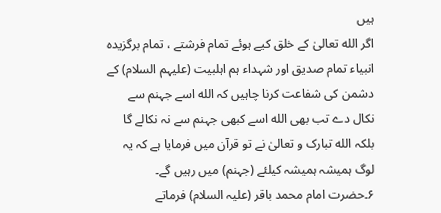ہیں
اگر الله تعالیٰ کے خلق کیے ہوئے تمام فرشتے ، تمام برگزیدہ انبیاء تمام صدیق اور شہداء ہم اہلبیت (علیہم السلام) کے دشمن کی شفاعت کرنا چاہیں کہ الله اسے جہنم سے نکال دے تب بھی الله اسے کبھی جہنم سے نہ نکالے گا بلکہ الله تبارک و تعالیٰ نے تو قرآن میں فرمایا ہے کہ یہ لوگ ہمیشہ ہمیشہ کیلئے (جہنم) میں رہیں گے۔
۶۔حضرت امام محمد باقر (علیہ السلام) فرماتے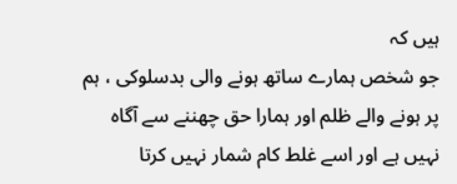ہیں کہ
جو شخص ہمارے ساتھ ہونے والی بدسلوکی ، ہم پر ہونے والے ظلم اور ہمارا حق چھننے سے آگاہ نہیں ہے اور اسے غلط کام شمار نہیں کرتا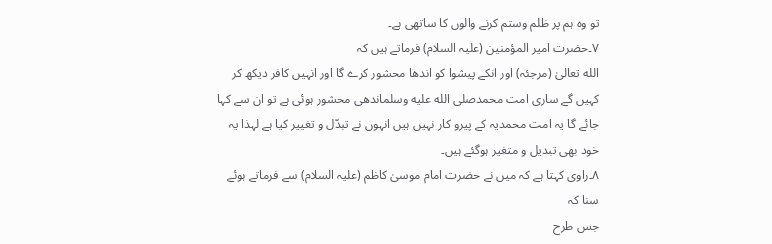تو وہ ہم پر ظلم وستم کرنے والوں کا ساتھی ہے۔
۷۔حضرت امیر المؤمنین (علیہ السلام) فرماتے ہیں کہ
الله تعالیٰ (مرجئہ) اور انکے پیشوا کو اندھا محشور کرے گا اور انہیں کافر دیکھ کر کہیں گے ساری امت محمدصلى الله عليه وسلماندھی محشور ہوئی ہے تو ان سے کہا جائے گا یہ امت محمدیہ کے پیرو کار نہیں ہیں انہوں نے تبدّل و تغییر کیا ہے لہذا یہ خود بھی تبدیل و متغیر ہوگئے ہیں۔
۸۔راوی کہتا ہے کہ میں نے حضرت امام موسیٰ کاظم (علیہ السلام) سے فرماتے ہوئے سنا کہ
جس طرح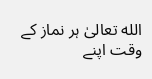الله تعالیٰ ہر نماز کے وقت اپنے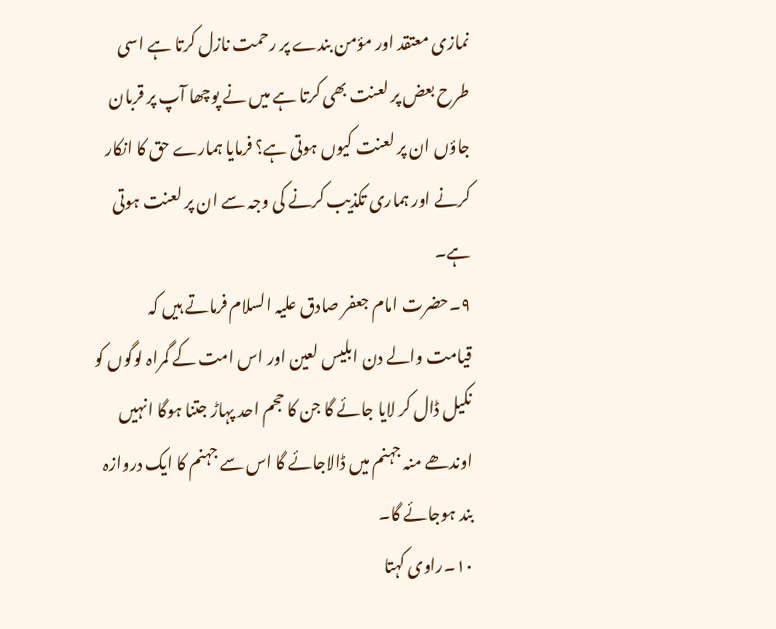نمازی معتقد اور مؤمن بندے پر رحمت نازل کرتا ہے اسی طرح بعض پر لعنت بھی کرتا ہے میں نے پوچھا آپ پر قربان جاؤں ان پر لعنت کیوں ہوتی ہے؟ فرمایا ہمارے حق کا انکار کرنے اور ہماری تکذیب کرنے کی وجہ سے ان پر لعنت ہوتی ہے۔
۹۔حضرت امام جعفر صادق علیہ السلام فرماتے ہیں کہ
قیامت والے دن ابلیس لعین اور اس امت کے گمراہ لوگوں کو نکیل ڈال کر لایا جائے گا جن کا حجم احد پہاڑ جتنا ہوگا انہیں اوندھے منہ جہنم میں ڈالاجائے گا اس سے جہنم کا ایک دروازہ بند ہوجائے گا۔
۱۰۔راوی کہتا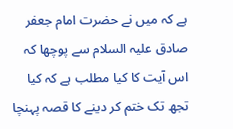ہے کہ میں نے حضرت امام جعفر صادق علیہ السلام سے پوچھا کہ
اس آیت کا کیا مطلب ہے کہ کیا تجھ تک ختم کر دینے کا قصہ پہنچا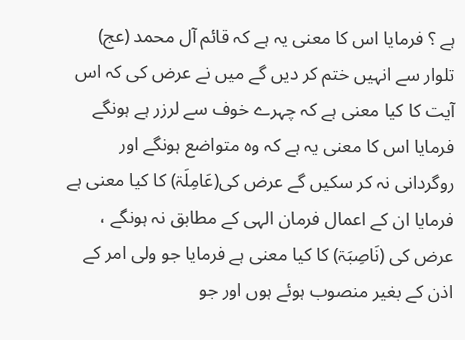ہے ؟ فرمایا اس کا معنی یہ ہے کہ قائم آل محمد (عج) تلوار سے انہیں ختم کر دیں گے میں نے عرض کی کہ اس آیت کا کیا معنی ہے کہ چہرے خوف سے لرزر ہے ہونگے فرمایا اس کا معنی یہ ہے کہ وہ متواضع ہونگے اور روگردانی نہ کر سکیں گے عرض کی(عَامِلَۃ) کا کیا معنی ہے فرمایا ان کے اعمال فرمان الہی کے مطابق نہ ہونگے ، عرض کی (نَاصِبَۃ) کا کیا معنی ہے فرمایا جو ولی امر کے اذن کے بغیر منصوب ہوئے ہوں اور جو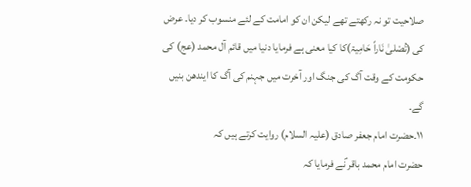صلاحیت تو نہ رکھتے تھے لیکن ان کو امامت کے لئے منسوب کر دیا۔ عرض کی (تُصْلیٰ نَاراً حَامِیۃ)کا کیا معنی ہے فرمایا دنیا میں قائم آل محمد (عج) کی حکومت کے وقت آگ کی جنگ اور آخرت میں جہنم کی آگ کا ایندھن بنیں گے۔
۱۱۔حضرت امام جعفر صادق (علیہ السلام) روایت کرتے ہیں کہ
حضرت امام محمد باقر ؑنے فرمایا کہ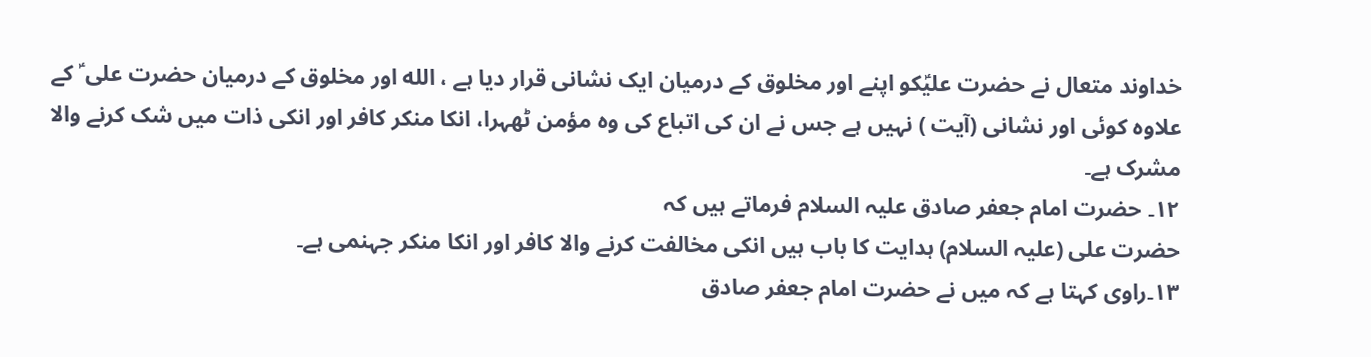خداوند متعال نے حضرت علیؑکو اپنے اور مخلوق کے درمیان ایک نشانی قرار دیا ہے ، الله اور مخلوق کے درمیان حضرت علی ؑ کے علاوہ کوئی اور نشانی (آیت ) نہیں ہے جس نے ان کی اتباع کی وہ مؤمن ٹھہرا، انکا منکر کافر اور انکی ذات میں شک کرنے والا مشرک ہے۔
۱۲۔ حضرت امام جعفر صادق علیہ السلام فرماتے ہیں کہ
حضرت علی (علیہ السلام) ہدایت کا باب ہیں انکی مخالفت کرنے والا کافر اور انکا منکر جہنمی ہے۔
۱۳۔راوی کہتا ہے کہ میں نے حضرت امام جعفر صادق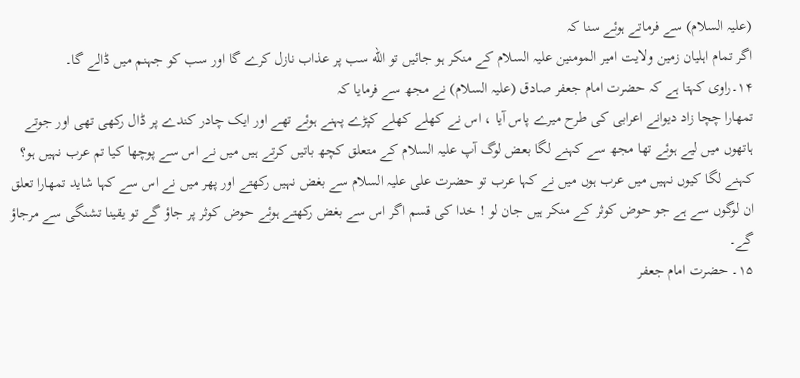(علیہ السلام) سے فرماتے ہوئے سنا کہ
اگر تمام اہلیان زمین ولایت امیر المومنین علیہ السلام کے منکر ہو جائیں تو الله سب پر عذاب نازل کرے گا اور سب کو جہنم میں ڈالے گا۔
۱۴۔راوی کہتا ہے کہ حضرت امام جعفر صادق (علیہ السلام) نے مجھ سے فرمایا کہ
تمھارا چچا زاد دیوانے اعرابی کی طرح میرے پاس آیا ، اس نے کھلے کھلے کپڑے پہنے ہوئے تھے اور ایک چادر کندے پر ڈال رکھی تھی اور جوتے ہاتھوں میں لیے ہوئے تھا مجھ سے کہنے لگا بعض لوگ آپ علیہ السلام کے متعلق کچھ باتیں کرتے ہیں میں نے اس سے پوچھا کیا تم عرب نہیں ہو؟ کہنے لگا کیوں نہیں میں عرب ہوں میں نے کہا عرب تو حضرت علی علیہ السلام سے بغض نہیں رکھتے اور پھر میں نے اس سے کہا شاید تمھارا تعلق ان لوگوں سے ہے جو حوض کوثر کے منکر ہیں جان لو ! خدا کی قسم اگر اس سے بغض رکھتے ہوئے حوض کوثر پر جاؤ گے تو یقینا تشنگی سے مرجاؤ گے۔
۱۵۔ حضرت امام جعفر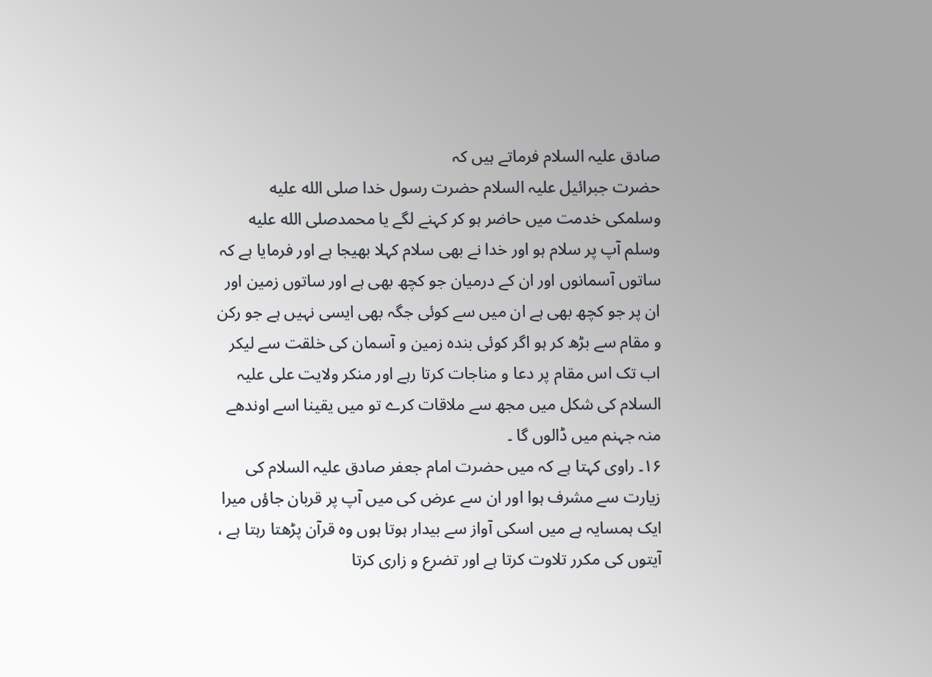صادق علیہ السلام فرماتے ہیں کہ
حضرت جبرائیل علیہ السلام حضرت رسول خدا صلى الله عليه وسلمکی خدمت میں حاضر ہو کر کہنے لگے یا محمدصلى الله عليه وسلم آپ پر سلام ہو اور خدا نے بھی سلام کہلا بھیجا ہے اور فرمایا ہے کہ ساتوں آسمانوں اور ان کے درمیان جو کچھ بھی ہے اور ساتوں زمین اور ان پر جو کچھ بھی ہے ان میں سے کوئی جگہ بھی ایسی نہیں ہے جو رکن و مقام سے بڑھ کر ہو اگر کوئی بندہ زمین و آسمان کی خلقت سے لیکر اب تک اس مقام پر دعا و مناجات کرتا رہے اور منکر ولایت علی علیہ السلام کی شکل میں مجھ سے ملاقات کرے تو میں یقینا اسے اوندھے منہ جہنم میں ڈالوں گا ۔
۱۶۔ راوی کہتا ہے کہ میں حضرت امام جعفر صادق علیہ السلام کی زیارت سے مشرف ہوا اور ان سے عرض کی میں آپ پر قربان جاؤں میرا ایک ہمسایہ ہے میں اسکی آواز سے بیدار ہوتا ہوں وہ قرآن پڑھتا رہتا ہے ، آیتوں کی مکرر تلاوت کرتا ہے اور تضرع و زاری کرتا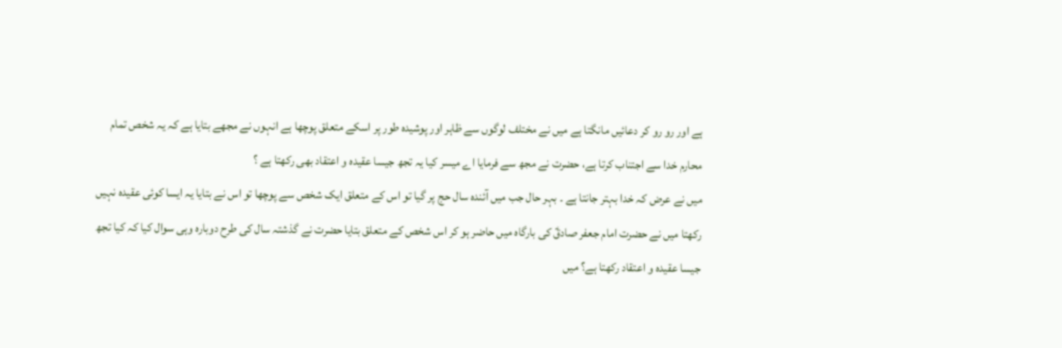ہے اور رو رو کر دعائیں مانگتا ہے میں نے مختلف لوگوں سے ظاہر اور پوشیدہ طور پر اسکے متعلق پوچھا ہے انہوں نے مجھے بتایا ہے کہ یہ شخص تمام محارم خدا سے اجتناب کرتا ہے، حضرت نے مجھ سے فرمایا اے میسر کیا یہ تجھ جیسا عقیدہ و اعتقاد بھی رکھتا ہے ؟
میں نے عرض کہ خدا بہتر جانتا ہے ۔ بہر حال جب میں آئندہ سال حج پر گیا تو اس کے متعلق ایک شخص سے پوچھا تو اس نے بتایا یہ ایسا کوئی عقیدہ نہیں رکھتا میں نے حضرت امام جعفر صادقؑ کی بارگاہ میں حاضر ہو کر اس شخص کے متعلق بتایا حضرت نے گذشتہ سال کی طرح دوبارہ وہی سوال کیا کہ کیا تجھ جیسا عقیدہ و اعتقاد رکھتا ہے؟ میں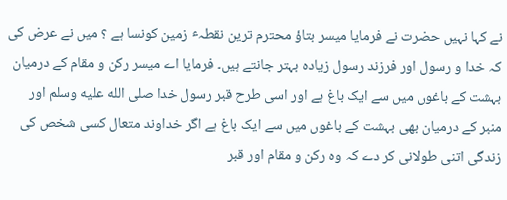نے کہا نہیں حضرت نے فرمایا میسر بتاؤ محترم ترین نقطہٴ زمین کونسا ہے ؟ میں نے عرض کی کہ خدا و رسول اور فرزند رسول زیادہ بہتر جانتے ہیں۔ فرمایا اے میسر رکن و مقام کے درمیان بہشت کے باغوں میں سے ایک باغ ہے اور اسی طرح قبر رسول خدا صلى الله عليه وسلم اور منبر کے درمیان بھی بہشت کے باغوں میں سے ایک باغ ہے اگر خداوند متعال کسی شخص کی زندگی اتنی طولانی کر دے کہ وہ رکن و مقام اور قبر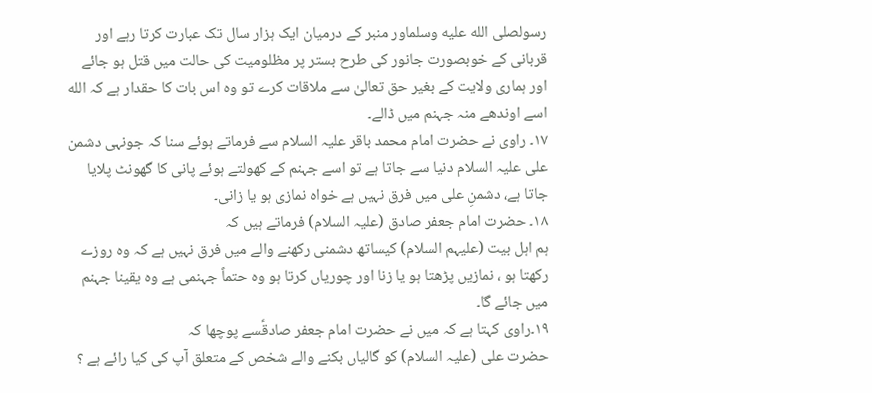رسولصلى الله عليه وسلماور منبر کے درمیان ایک ہزار سال تک عبارت کرتا رہے اور قربانی کے خوبصورت جانور کی طرح بستر پر مظلومیت کی حالت میں قتل ہو جائے اور ہماری ولایت کے بغیر حق تعالیٰ سے ملاقات کرے تو وہ اس بات کا حقدار ہے کہ الله اسے اوندھے منہ جہنم میں ڈالے۔
۱۷۔ راوی نے حضرت امام محمد باقر علیہ السلام سے فرماتے ہوئے سنا کہ جونہی دشمن علی علیہ السلام دنیا سے جاتا ہے تو اسے جہنم کے کھولتے ہوئے پانی کا گھونٹ پلایا جاتا ہے، دشمنِ علی میں فرق نہیں ہے خواہ نمازی ہو یا زانی۔
۱۸۔ حضرت امام جعفر صادق (علیہ السلام) فرماتے ہیں کہ
ہم اہل بیت (علیہم السلام) کیساتھ دشمنی رکھنے والے میں فرق نہیں ہے کہ وہ روزے رکھتا ہو ، نمازیں پڑھتا ہو یا زنا اور چوریاں کرتا ہو وہ حتماً جہنمی ہے وہ یقینا جہنم میں جائے گا۔
۱۹۔راوی کہتا ہے کہ میں نے حضرت امام جعفر صادقؑسے پوچھا کہ
حضرت علی (علیہ السلام) کو گالیاں بکنے والے شخص کے متعلق آپ کی کیا رائے ہے ؟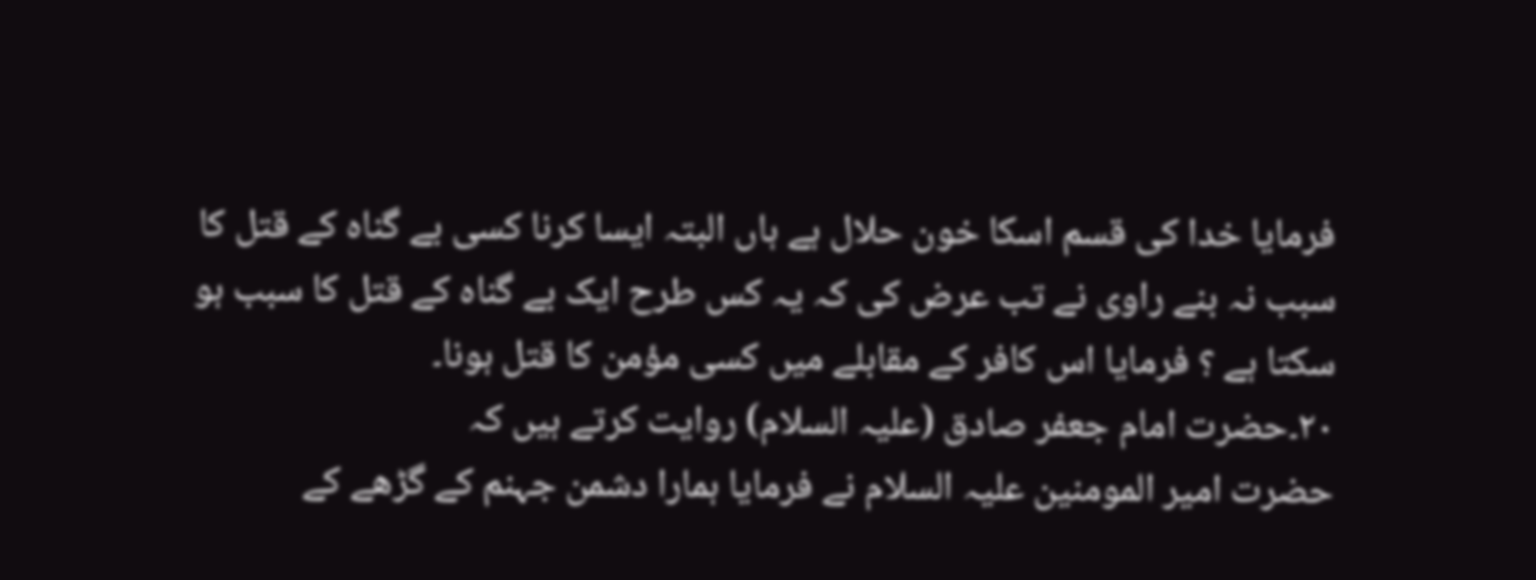فرمایا خدا کی قسم اسکا خون حلال ہے ہاں البتہ ایسا کرنا کسی بے گناہ کے قتل کا سبب نہ بنے راوی نے تب عرض کی کہ یہ کس طرح ایک بے گناہ کے قتل کا سبب ہو سکتا ہے ؟ فرمایا اس کافر کے مقابلے میں کسی مؤمن کا قتل ہونا۔
۲۰۔حضرت امام جعفر صادق (علیہ السلام) روایت کرتے ہیں کہ
حضرت امیر المومنین علیہ السلام نے فرمایا ہمارا دشمن جہنم کے گڑھے کے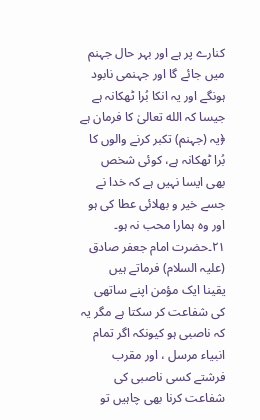کنارے پر ہے اور بہر حال جہنم میں جائے گا اور جہنمی نابود ہونگے اور یہ انکا بُرا ٹھکانہ ہے جیسا کہ الله تعالیٰ کا فرمان ہے ﴿یہ (جہنم) تکبر کرنے والوں کا بُرا ٹھکانہ ہے، کوئی شخص بھی ایسا نہیں ہے کہ خدا نے جسے خیر و بھلائی عطا کی ہو اور وہ ہمارا محب نہ ہو۔
۲۱۔حضرت امام جعفر صادق (علیہ السلام) فرماتے ہیں
یقینا ایک مؤمن اپنے ساتھی کی شفاعت کر سکتا ہے مگر یہ کہ ناصبی ہو کیونکہ اگر تمام انبیاء مرسل ، اور مقرب فرشتے کسی ناصبی کی شفاعت کرنا بھی چاہیں تو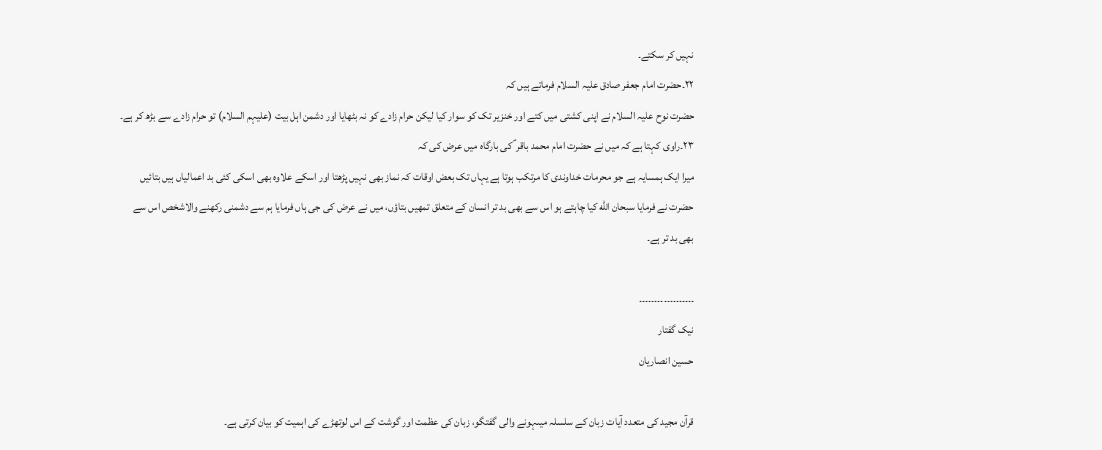نہیں کر سکتے۔
۲۲۔حضرت امام جعفر صادق علیہ السلام فرماتے ہیں کہ
حضرت نوح علیہ السلام نے اپنی کشتی میں کتے اور خنزیر تک کو سوار کیا لیکن حرام زادے کو نہ بٹھایا اور دشمن اہل بیت (علیہم السلام) تو حرام زادے سے بڑھ کر ہے۔
۲۳۔راوی کہتا ہے کہ میں نے حضرت امام محمد باقر ؑ کی بارگاہ میں عرض کی کہ
میرا ایک ہمسایہ ہے جو محرمات خداوندی کا مرتکب ہوتا ہے یہاں تک بعض اوقات کہ نماز بھی نہیں پڑھتا اور اسکے علاوہ بھی اسکی کئی بد اعمالیاں ہیں بتائیں حضرت نے فرمایا سبحان الله کیا چاہتے ہو اس سے بھی بد تر انسان کے متعلق تمھیں بتاؤں، میں نے عرض کی جی ہاں فرمایا ہم سے دشمنی رکھنے والاشخص اس سے بھی بد تر ہے۔

۔۔۔۔۔۔۔۔۔۔۔۔۔۔۔۔۔۔
نیک گفتار
حسین انصاریان

قرآن مجید کی متعدد آیات زبان کے سلسلہ میںہونے والی گفتگو، زبان کی عظمت اور گوشت کے اس لوتھڑے کی اہمیت کو بیان کرتی ہے۔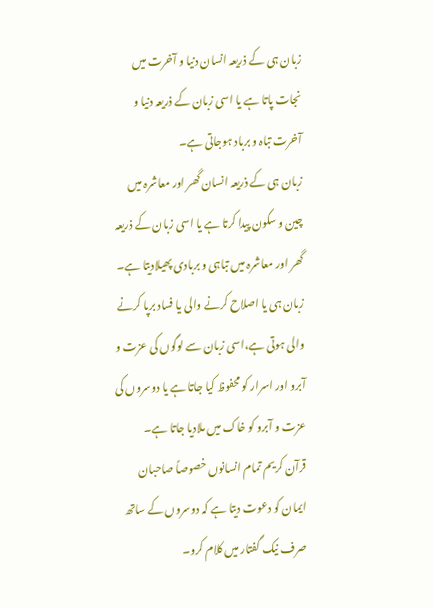زبان ہی کے ذریعہ انسان دنیا و آخرت میں نجات پاتا ہے یا اسی زبان کے ذریعہ دنیا و آخرت تباہ و برباد ہوجاتی ہے۔
زبان ہی کے ذریعہ انسان گھر اور معاشرہ میں چین و سکون پیدا کرتا ہے یا اسی زبان کے ذریعہ گھر اور معاشرہ میں تباہی و بربادی پھیلادیتا ہے۔
زبان ہی یا اصلاح کرنے والی یا فساد برپا کرنے والی ہوتی ہے،اسی زبان سے لوگوں کی عزت و آبرو اور اسرار کو محفوظ کیا جاتا ہے یا دوسروں کی عزت و آبرو کو خاک میں ملادیا جاتا ہے۔
قرآن کریم تمام انسانوں خصوصاً صاحبان ایمان کو دعوت دیتا ہے کہ دوسروں کے ساتھ صرف نیک گفتار میں کلام کرو۔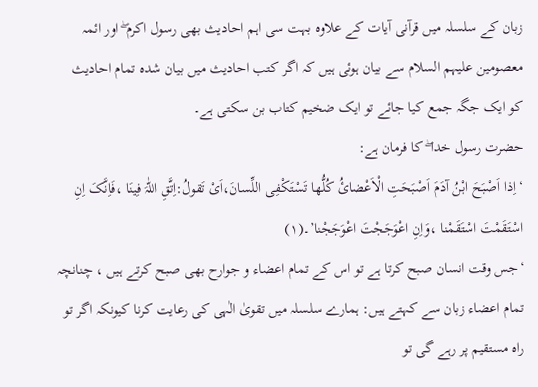زبان کے سلسلہ میں قرآنی آیات کے علاوہ بہت سی اہم احادیث بھی رسول اکرم ۖ اور ائمہ معصومین علیہم السلام سے بیان ہوئی ہیں کہ اگر کتب احادیث میں بیان شدہ تمام احادیث کو ایک جگہ جمع کیا جائے تو ایک ضخیم کتاب بن سکتی ہے۔
حضرت رسول خدا ۖ کا فرمان ہے:
‘اِذا اَصْبَحَ ابْنُ آدَمَ اَصْبَحَتِ الْاَعْضائُ کُلُّھا تَسْتَکْفِی اللِّسانَ،اَیْ تَقولُ:اِتَّقِ اللّٰہَ فِینَا ،فَاِنَّکَ اِنِ اسْتَقَمْتَ اسْتَقَمْنا ،وَاِنِ اعْوَجَجْتَ اعْوَجَجْنا’۔(١)
‘جس وقت انسان صبح کرتا ہے تو اس کے تمام اعضاء و جوارح بھی صبح کرتے ہیں ، چنانچہ تمام اعضاء زبان سے کہتے ہیں: ہمارے سلسلہ میں تقویٰ الٰہی کی رعایت کرنا کیونکہ اگر تو راہ مستقیم پر رہے گی تو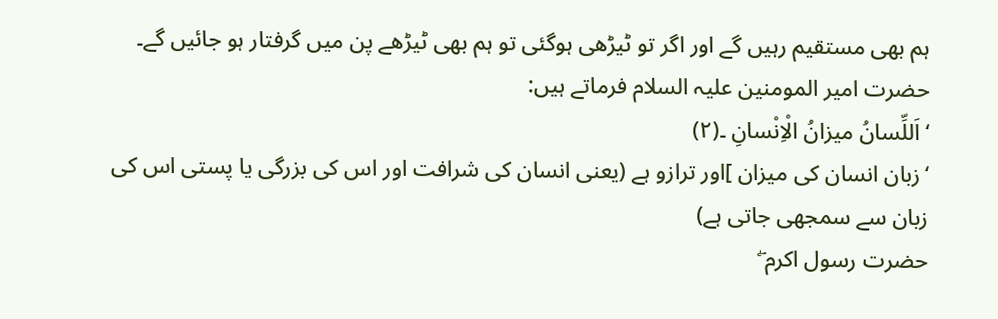ہم بھی مستقیم رہیں گے اور اگر تو ٹیڑھی ہوگئی تو ہم بھی ٹیڑھے پن میں گرفتار ہو جائیں گے۔
حضرت امیر المومنین علیہ السلام فرماتے ہیں:
‘اَللِّسانُ میزانُ الْاِنْسانِ ۔(٢)
‘زبان انسان کی میزان ]اور ترازو ہے (یعنی انسان کی شرافت اور اس کی بزرگی یا پستی اس کی زبان سے سمجھی جاتی ہے)
حضرت رسول اکرم ۖ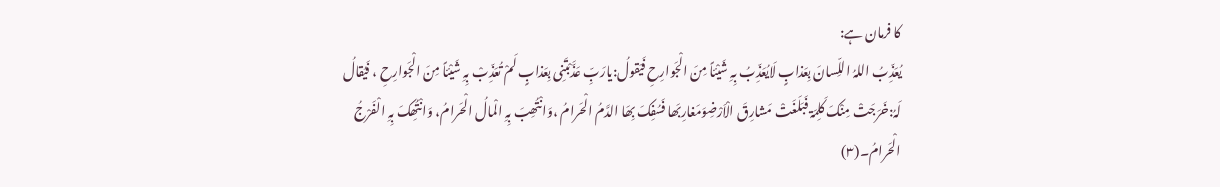کا فرمان ہے:
یُعَذِّبُ اللہُ اللِّسانَ بِعَذابٍ لَایُعَذِّبُ بِہِ شَیْئاً مِنَ الْجَوارِحِ فَیَقولُ:یارَبِّ عَذَّبْتَنِی بِعَذابٍ لَمْ تُعَذِّبْ بِہِ شَیْئاً مِنَ الْجَوارِحِ ، فَیُقالُ لَہُ:خَرَجَتْ مِنْکَ کَلِمَۃ فَبَلَغَتْ مَشارِقَ الْاَرْضِوَمَغارِبَھا فَسُفِکَ بِھَا الدَّمُ الْحَرامُ ،وَانْتُھِبَ بِہِ الْمالُ الْحَرامُ، وَانْتُھِکَ بِہِ الْفَرْجُ الْحَرامُ۔(۳)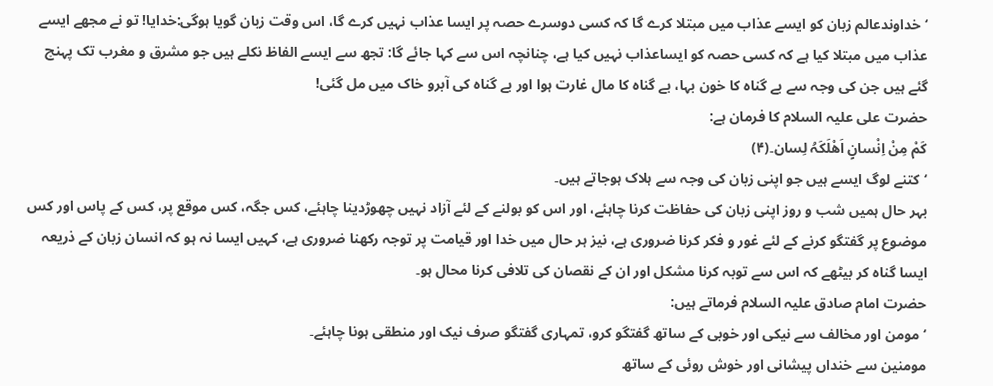‘خداوندعالم زبان کو ایسے عذاب میں مبتلا کرے گا کہ کسی دوسرے حصہ پر ایسا عذاب نہیں کرے گا، اس وقت زبان گویا ہوگی:خدایا! تو نے مجھے ایسے عذاب میں مبتلا کیا ہے کہ کسی حصہ کو ایساعذاب نہیں کیا ہے، چنانچہ اس سے کہا جائے گا: تجھ سے ایسے الفاظ نکلے ہیں جو مشرق و مغرب تک پہنچ گئے ہیں جن کی وجہ سے بے گناہ کا خون بہا، بے گناہ کا مال غارت ہوا اور بے گناہ کی آبرو خاک میں مل گئی!
حضرت علی علیہ السلام کا فرمان ہے:
کَمْ مِنْ اِنْسانٍ اَھْلَکَہُ لِسان۔(۴)
‘کتنے لوگ ایسے ہیں جو اپنی زبان کی وجہ سے ہلاک ہوجاتے ہیں۔
بہر حال ہمیں شب و روز اپنی زبان کی حفاظت کرنا چاہئے، اور اس کو بولنے کے لئے آزاد نہیں چھوڑدینا چاہئے، کس جگہ، کس موقع پر، کس کے پاس اور کس موضوع پر گفتگو کرنے کے لئے غور و فکر کرنا ضروری ہے، نیز ہر حال میں خدا اور قیامت پر توجہ رکھنا ضروری ہے، کہیں ایسا نہ ہو کہ انسان زبان کے ذریعہ ایسا گناہ کر بیٹھے کہ اس سے توبہ کرنا مشکل اور ان کے نقصان کی تلافی کرنا محال ہو۔
حضرت امام صادق علیہ السلام فرماتے ہیں:
‘مومن اور مخالف سے نیکی اور خوبی کے ساتھ گفتگو کرو، تمہاری گفتگو صرف نیک اور منطقی ہونا چاہئے۔
مومنین سے خنداں پیشانی اور خوش روئی کے ساتھ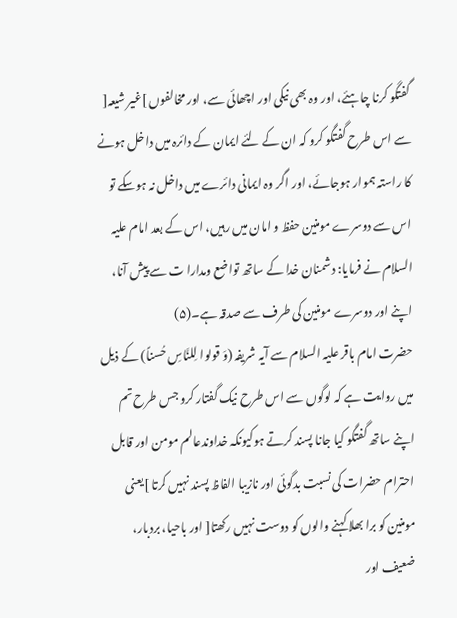گفتگو کرنا چاہئے، اور وہ بھی نیکی اور اچھائی سے، اور مخالفوں ]غیر شیعہ[ سے اس طرح گفتگو کرو کہ ان کے لئے ایمان کے دائرہ میں داخل ہونے کا راستہ ہموار ہوجائے، اور اگر وہ ایمانی دائرے میں داخل نہ ہوسکے تو اس سے دوسرے مومنین حفظ و امان میں رہیں، اس کے بعد امام علیہ السلام نے فرمایا: دشمنان خدا کے ساتھ تواضع ومدارا ت سے پیش آنا، اپنے اور دوسرے مومنین کی طرف سے صدقہ ہے۔(۵)
حضرت امام باقر علیہ السلام سے آیہ شریفہ (وَ قولوا لِلنَّاسِ حُسناً) کے ذیل میں روایت ہے کہ لوگوں سے اس طرح نیک گفتار کرو جس طرح تم اپنے ساتھ گفتگو کیا جانا پسند کرتے ہوکیونکہ خداوندعالم مومن اور قابل احترام حضرات کی نسبت بدگوئی اور نازیبا الفاظ پسند نہیں کرتا ]یعنی مومنین کو برا بھلا کہنے والوں کو دوست نہیں رکھتا[ اور باحیا، بردبار، ضعیف اور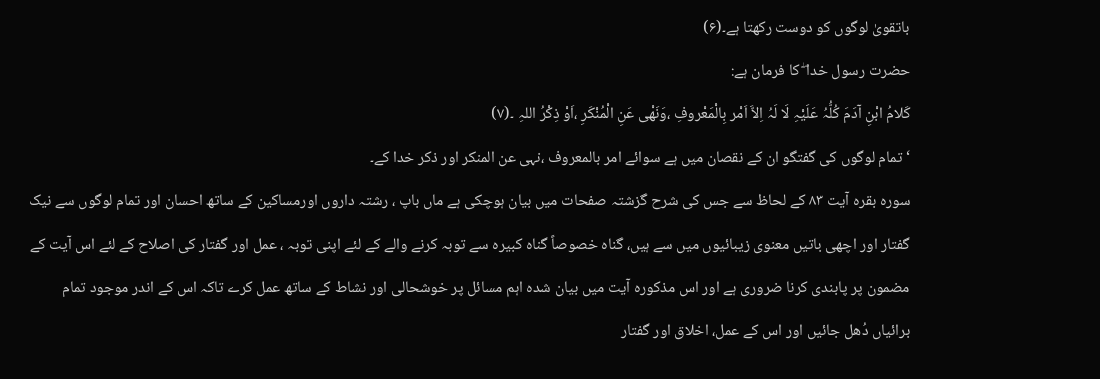باتقویٰ لوگوں کو دوست رکھتا ہے۔(۶)
حضرت رسول خدا ۖ کا فرمان ہے:
کَلامُ ابْنِ آدَمَ کُلُّہُ عَلَیْہِ لَا لَہُ اِلاَّ اَمْر بِالْمَعْروفِ ،وَنَھْی عَنِ الْمُنْکَرِ ،اَوْ ذِکْرُ اللہِ ۔(۷)
‘تمام لوگوں کی گفتگو ان کے نقصان میں ہے سوائے امر بالمعروف ،نہی عن المنکر اور ذکر خدا کے۔
سورہ بقرہ آیت ۸۳ کے لحاظ سے جس کی شرح گزشتہ صفحات میں بیان ہوچکی ہے ماں باپ ، رشتہ داروں اورمساکین کے ساتھ احسان اور تمام لوگوں سے نیک گفتار اور اچھی باتیں معنوی زیبائیوں میں سے ہیں، گناہ خصوصاً گناہ کبیرہ سے توبہ کرنے والے کے لئے اپنی توبہ ، عمل اور گفتار کی اصلاح کے لئے اس آیت کے مضمون پر پابندی کرنا ضروری ہے اور اس مذکورہ آیت میں بیان شدہ اہم مسائل پر خوشحالی اور نشاط کے ساتھ عمل کرے تاکہ اس کے اندر موجود تمام برائیاں دُھل جائیں اور اس کے عمل، اخلاق اور گفتار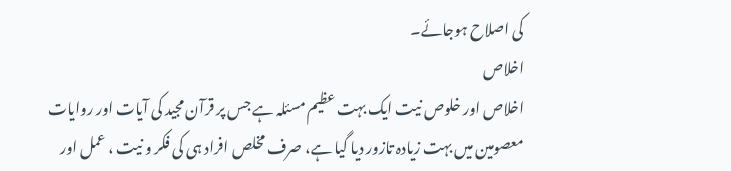کی اصلاح ہوجائے۔
اخلاص
اخلاص اور خلوص نیت ایک بہت عظیم مسئلہ ہے جس پر قرآن مجید کی آیات اور روایات معصومین میں بہت زیادہ تازور دیا گیا ہے، صرف مخلص افراد ہی کی فکر و نیت ، عمل اور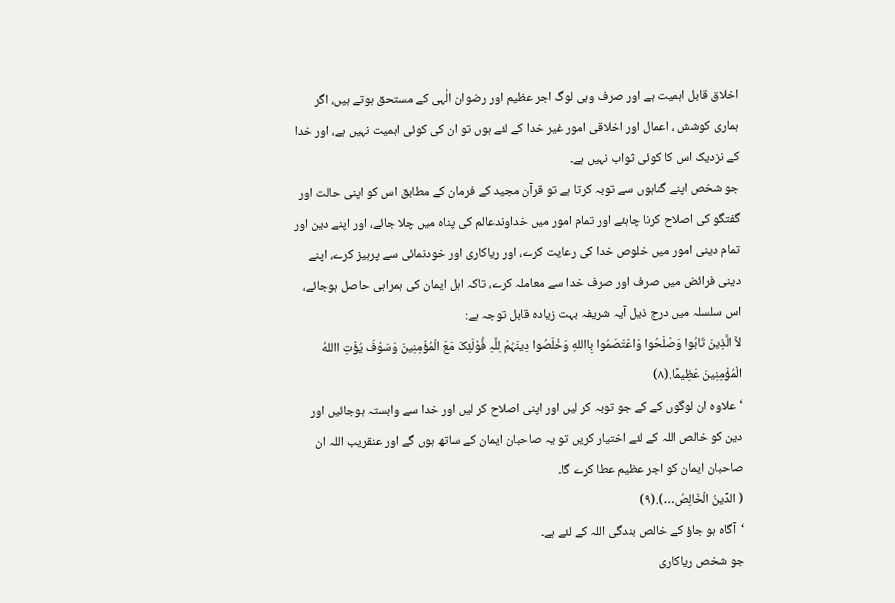اخلاق قابل اہمیت ہے اور صرف وہی لوگ اجر عظیم اور رضوان الٰہی کے مستحق ہوتے ہیں، اگر ہماری کوشش ، اعمال اور اخلاقی امور غیر خدا کے لئے ہوں تو ان کی کوئی اہمیت نہیں ہے، اور خدا کے نزدیک اس کا کوئی ثواب نہیں ہے۔
جو شخص اپنے گناہوں سے توبہ کرتا ہے تو قرآن مجید کے فرمان کے مطابق اس کو اپنی حالت اور گفتگو کی اصلاح کرنا چاہئے اور تمام امور میں خداوندعالم کی پناہ میں چلا جائے، اور اپنے دین اور تمام دینی امور میں خلوص خدا کی رعایت کرے، اور ریاکاری اور خودنمائی سے پرہیز کرے، اپنے دینی فرائض میں صرف اور صرف خدا سے معاملہ کرے، تاکہ اہل ایمان کی ہمراہی حاصل ہوجائے، اس سلسلہ میں درج ذیل آیہ شریفہ بہت زیادہ قابل توجہ ہے:
لاَّ الَّذِینَ تَابُوا وَصْلَحُوا وَاعْتَصَمُوا بِااللهِ وَخْلَصُوا دِینَہُمْ لِلَّہِ فَُوْلَئِکَ مَعَ الْمُؤْمِنِینَ وَسَوْفَ یُؤْتِ االلهُ الْمُؤْمِنِینَ عَظِیمًا.(۸)
‘علاوہ ان لوگوں کے کے جو توبہ کر لیں اور اپنی اصلاح کر لیں اور خدا سے وابستہ ہوجائیں اور دین کو خالص اللہ کے لئے اختیار کریں تو یہ صاحبان ایمان کے ساتھ ہوں گے اور عنقریب اللہ ان صاحبان ایمان کو اجر عظیم عطا کرے گا۔
( الدِّینُ الْخَالِصُ…).(۹)
‘آگاہ ہو جاؤ کے خالص بندگی اللہ کے لئے ہے۔
جو شخص ریاکاری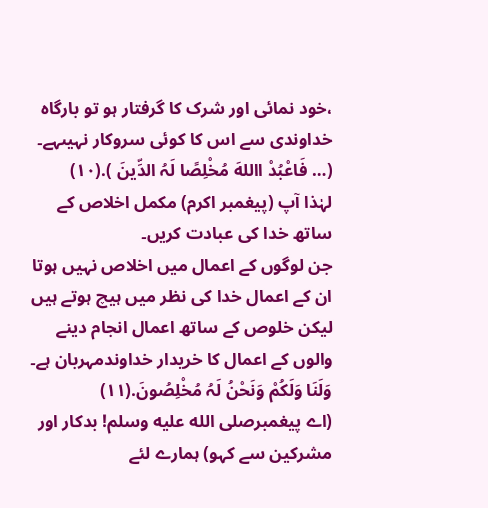،خود نمائی اور شرک کا گرفتار ہو تو بارگاہ خداوندی سے اس کا کوئی سروکار نہیںہے۔
(… فَاعْبُدْ االلهَ مُخْلِصًا لَہُ الدِّینَ ).(۱۰)
لہٰذا آپ (پیغمبر اکرم) مکمل اخلاص کے ساتھ خدا کی عبادت کریں۔
جن لوگوں کے اعمال میں اخلاص نہیں ہوتا ان کے اعمال خدا کی نظر میں ہیچ ہوتے ہیں لیکن خلوص کے ساتھ اعمال انجام دینے والوں کے اعمال کا خریدار خداوندمہربان ہے۔
وَلَنَا وَلَکُمْ وَنَحْنُ لَہُ مُخْلِصُونَ.(۱۱)
(اے پیغمبرصلى الله عليه وسلم! بدکار اور مشرکین سے کہو) ہمارے لئے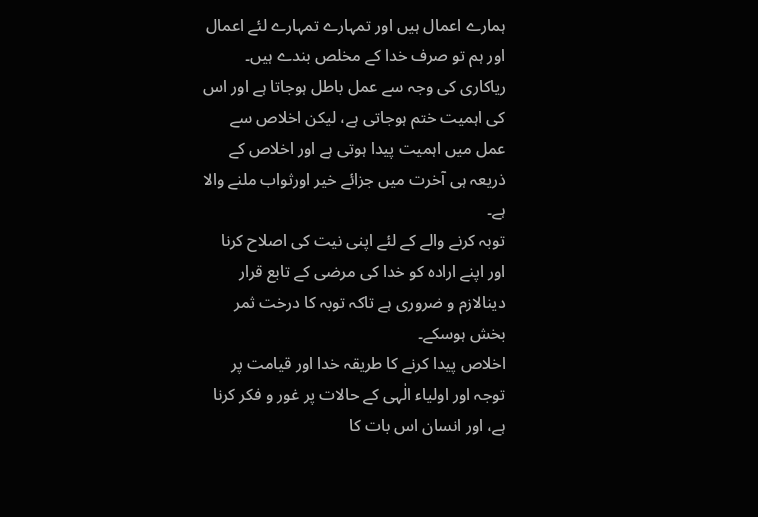ہمارے اعمال ہیں اور تمہارے تمہارے لئے اعمال اور ہم تو صرف خدا کے مخلص بندے ہیں۔
ریاکاری کی وجہ سے عمل باطل ہوجاتا ہے اور اس کی اہمیت ختم ہوجاتی ہے، لیکن اخلاص سے عمل میں اہمیت پیدا ہوتی ہے اور اخلاص کے ذریعہ ہی آخرت میں جزائے خیر اورثواب ملنے والا ہے۔
توبہ کرنے والے کے لئے اپنی نیت کی اصلاح کرنا اور اپنے ارادہ کو خدا کی مرضی کے تابع قرار دینالازم و ضروری ہے تاکہ توبہ کا درخت ثمر بخش ہوسکے۔
اخلاص پیدا کرنے کا طریقہ خدا اور قیامت پر توجہ اور اولیاء الٰہی کے حالات پر غور و فکر کرنا ہے، اور انسان اس بات کا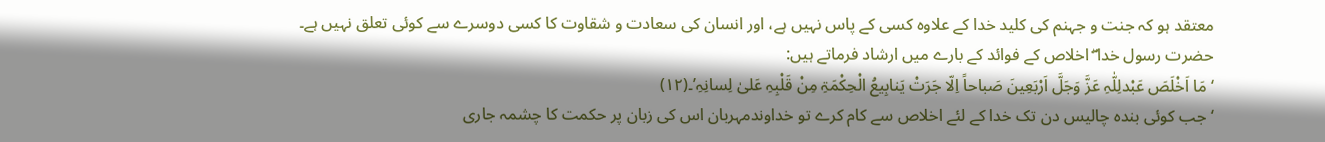معتقد ہو کہ جنت و جہنم کی کلید خدا کے علاوہ کسی کے پاس نہیں ہے، اور انسان کی سعادت و شقاوت کا کسی دوسرے سے کوئی تعلق نہیں ہے۔
حضرت رسول خدا ۖ اخلاص کے فوائد کے بارے میں ارشاد فرماتے ہیں:
‘مَا اَخْلَصَ عَبْدلِلّٰہِ عَزَّ وَجَلَّ اَرْبَعِینَ صَباحاً اِلّا جَرَتْ یَنابِیعُ الْحِکْمَۃِ مِنْ قَلْبِہِ عَلیٰ لِسانِہِ’۔(۱۲)
‘جب کوئی بندہ چالیس دن تک خدا کے لئے اخلاص سے کام کرے تو خداوندمہربان اس کی زبان پر حکمت کا چشمہ جاری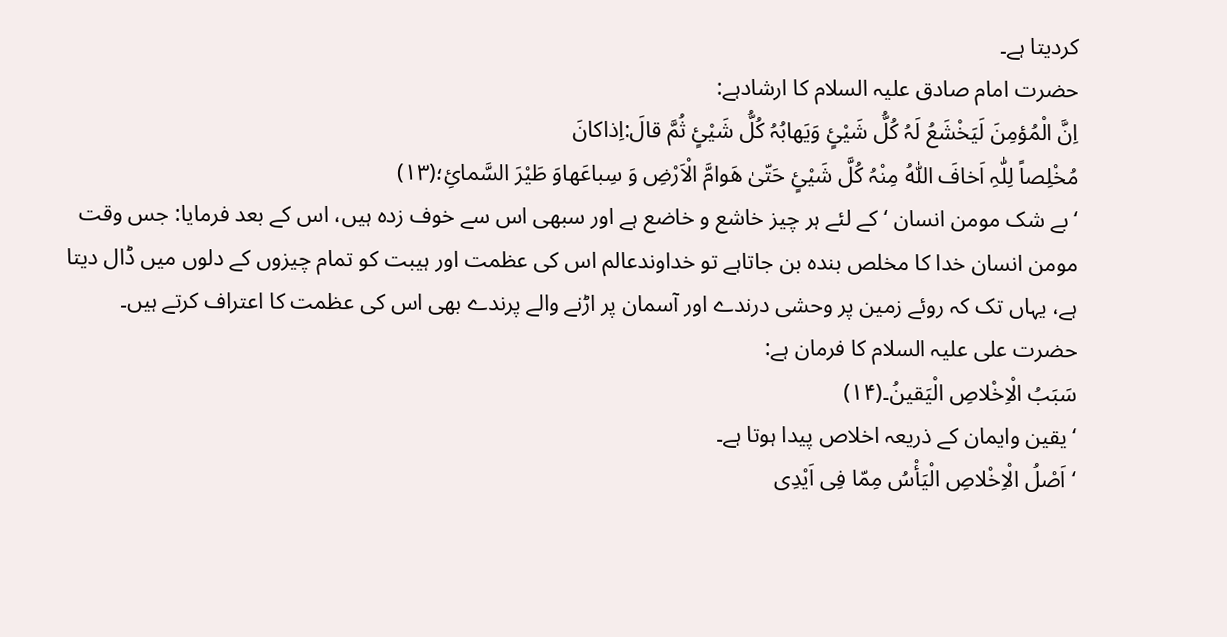کردیتا ہے۔
حضرت امام صادق علیہ السلام کا ارشادہے:
اِنَّ الْمُؤمِنَ لَیَخْشَعُ لَہُ کُلُّ شَیْئٍ وَیَھابُہُ کُلُّ شَیْئٍ ثُمَّ قالَ:اِذاکانَ
مُخْلِصاً لِلّٰہِ اَخافَ اللّٰہُ مِنْہُ کُلَّ شَیْئٍ حَتّیٰ ھَوامَّ الْاَرْضِ وَ سِباعَھاوَ طَیْرَ السَّمائِ؛(۱۳)
‘بے شک مومن انسان ‘کے لئے ہر چیز خاشع و خاضع ہے اور سبھی اس سے خوف زدہ ہیں، اس کے بعد فرمایا: جس وقت مومن انسان خدا کا مخلص بندہ بن جاتاہے تو خداوندعالم اس کی عظمت اور ہیبت کو تمام چیزوں کے دلوں میں ڈال دیتا ہے، یہاں تک کہ روئے زمین پر وحشی درندے اور آسمان پر اڑنے والے پرندے بھی اس کی عظمت کا اعتراف کرتے ہیں۔
حضرت علی علیہ السلام کا فرمان ہے:
سَبَبُ الْاِخْلاصِ الْیَقینُ۔(۱۴)
‘یقین وایمان کے ذریعہ اخلاص پیدا ہوتا ہے۔
‘اَصْلُ الْاِخْلاصِ الْیَأْسُ مِمّا فِی اَیْدِی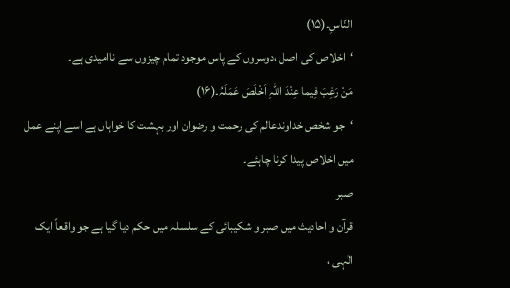النّاسِ۔(۱۵)
‘اخلاص کی اصل ،دوسروں کے پاس موجود تمام چیزوں سے ناامیدی ہے۔
مَنْ رَغِبَ فِیما عِنْدَ اللہِ اَخْلَصَ عَمَلَہُ۔(۱۶)
‘جو شخص خداوندعالم کی رحمت و رضوان اور بہشت کا خواہاں ہے اسے اپنے عمل میں اخلاص پیدا کرنا چاہئے۔
صبر
قرآن و احادیث میں صبر و شکیبائی کے سلسلہ میں حکم دیا گیا ہے جو واقعاً ایک الٰہی ،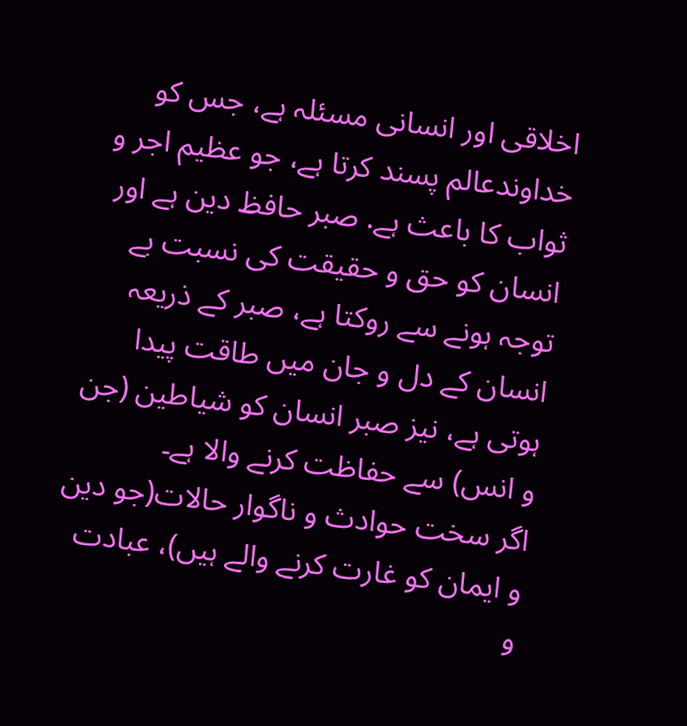اخلاقی اور انسانی مسئلہ ہے، جس کو خداوندعالم پسند کرتا ہے، جو عظیم اجر و ثواب کا باعث ہے. صبر حافظ دین ہے اور انسان کو حق و حقیقت کی نسبت بے توجہ ہونے سے روکتا ہے، صبر کے ذریعہ انسان کے دل و جان میں طاقت پیدا ہوتی ہے، نیز صبر انسان کو شیاطین (جن و انس) سے حفاظت کرنے والا ہے۔
اگر سخت حوادث و ناگوار حالات(جو دین و ایمان کو غارت کرنے والے ہیں)، عبادت و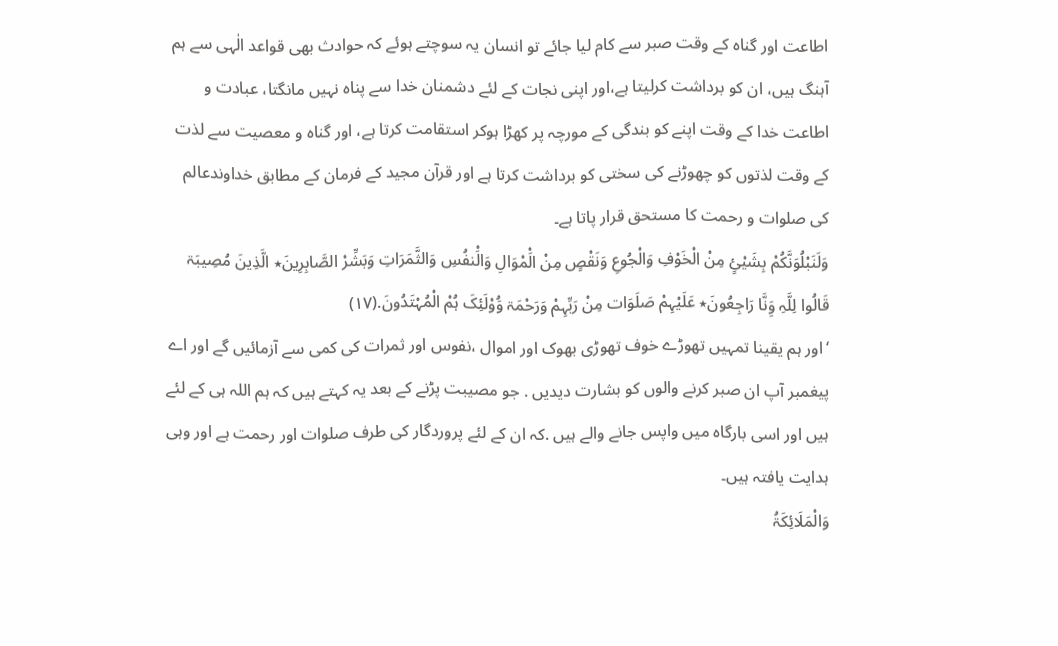اطاعت اور گناہ کے وقت صبر سے کام لیا جائے تو انسان یہ سوچتے ہوئے کہ حوادث بھی قواعد الٰہی سے ہم آہنگ ہیں، ان کو برداشت کرلیتا ہے،اور اپنی نجات کے لئے دشمنان خدا سے پناہ نہیں مانگتا، عبادت و اطاعت خدا کے وقت اپنے کو بندگی کے مورچہ پر کھڑا ہوکر استقامت کرتا ہے، اور گناہ و معصیت سے لذت کے وقت لذتوں کو چھوڑنے کی سختی کو برداشت کرتا ہے اور قرآن مجید کے فرمان کے مطابق خداوندعالم کی صلوات و رحمت کا مستحق قرار پاتا ہے۔
وَلَنَبْلُوَنَّکُمْ بِشَیْئٍ مِنْ الْخَوْفِ وَالْجُوعِ وَنَقْصٍ مِنْ الَْمْوَالِ وَالَْنفُسِ وَالثَّمَرَاتِ وَبَشِّرْ الصَّابِرِینَ٭ الَّذِینَ مُصِیبَۃ قَالُوا لِلَّہِ وَِنَّا رَاجِعُونَ٭ عَلَیْہِمْ صَلَوَات مِنْ رَبِّہِمْ وَرَحْمَۃ وَُوْلَئِکَ ہُمْ الْمُہْتَدُونَ.(۱۷)
‘اور ہم یقینا تمہیں تھوڑے خوف تھوڑی بھوک اور اموال ،نفوس اور ثمرات کی کمی سے آزمائیں گے اور اے پیغمبر آپ ان صبر کرنے والوں کو بشارت دیدیں . جو مصیبت پڑنے کے بعد یہ کہتے ہیں کہ ہم اللہ ہی کے لئے ہیں اور اسی بارگاہ میں واپس جانے والے ہیں .کہ ان کے لئے پروردگار کی طرف صلوات اور رحمت ہے اور وہی ہدایت یافتہ ہیں۔
وَالْمَلَائِکَۃُ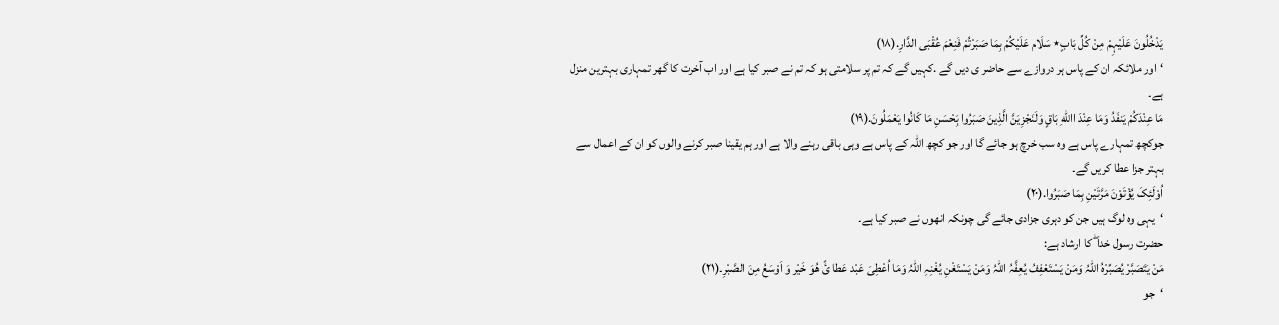یَدْخُلُونَ عَلَیْہِمْ مِنْ کُلِّ بَابٍ٭ سَلَام عَلَیْکُمْ بِمَا صَبَرْتُمْ فَنِعْمَ عُقْبَی الدَّارِ.(۱۸)
‘اور ملائکہ ان کے پاس ہر دروازے سے حاضر ی دیں گے .کہیں گے کہ تم پر سلامتی ہو کہ تم نے صبر کیا ہے اور اب آخرت کا گھر تمہاری بہترین منزل ہے۔
مَا عِنْدَکُمْ یَنفَدُ وَمَا عِنْدَ االلهِ بَاقٍ وَلَنَجْزِیَنَّ الَّذِینَ صَبَرُوا بَِحْسَنِ مَا کَانُوا یَعْمَلُونَ.(۱۹)
جوکچھ تمہارے پاس ہے وہ سب خرچ ہو جائے گا اور جو کچھ اللہ کے پاس ہے وہی باقی رہنے والا ہے اور ہم یقینا صبر کرنے والوں کو ان کے اعمال سے بہتر جزا عطا کریں گے۔
اُوْلَئِکَ یُؤْتَوْنَ مَرَّتَیْنِ بِمَا صَبَرُوا.(۲۰)
‘یہی وہ لوگ ہیں جن کو دہری جزادی جائے گی چونکہ انھوں نے صبر کیا ہے۔
حضرت رسول خدا ۖ کا ارشاد ہے:
مَنْ یَتَصَبَّرْ یُصَبِّرْہُ اللہُ وَمَنْ یَسْتَعْفِفُ یُعِفَّہُ اللہُ وَمَنْ یَسْتَغْنِ یُغْنِہِ اللہُ وَمَا اُعْطِیَ عَبْد عَطا ئً ھُوَ خَیْر وَ اَوْسَعُ مِنَ الصَّبْرِ۔(۲۱)
‘جو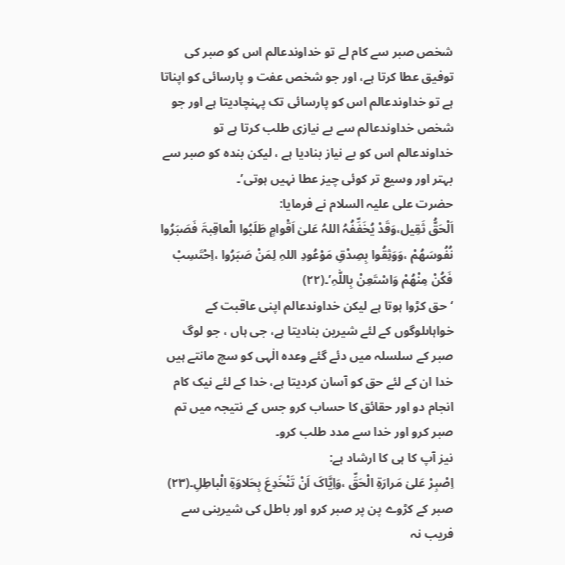شخص صبر سے کام لے تو خداوندعالم اس کو صبر کی توفیق عطا کرتا ہے، اور جو شخص عفت و پارسائی کو اپناتا ہے تو خداوندعالم اس کو پارسائی تک پہنچادیتا ہے اور جو شخص خداوندعالم سے بے نیازی طلب کرتا ہے تو خداوندعالم اس کو بے نیاز بنادیا ہے ، لیکن بندہ کو صبر سے بہتر اور وسیع تر کوئی چیز عطا نہیں ہوتی’۔
حضرت علی علیہ السلام نے فرمایا:
اَلْحَقُّ ثَقِیل،وَقَدْ یُخَفِّفُہُ اللہُ عَلیٰ اَقْوامٍ طَلَبُوا الْعاقِبۃَ فَصَبَرُوا نُفُوسَھُمْ ،وَوَثِقُوا بِصِدْقِ مَوْعُودِ اللہِ لِمَنْ صَبَرُوا ،اِحْتَسِبْ فَکُنْ مِنْھُمْ وَاسْتَعِنْ بِاللّٰہِ’۔(۲۲)
‘حق کڑوا ہوتا ہے لیکن خداوندعالم اپنی عاقبت کے خواہاںلوگوں کے لئے شیرین بنادیتا ہے، جی ہاں ، جو لوگ صبر کے سلسلہ میں دئے گئے وعدہ الٰہی کو سچ مانتے ہیں خدا ان کے لئے حق کو آسان کردیتا ہے، خدا کے لئے نیک کام انجام دو اور حقائق کا حساب کرو جس کے نتیجہ میں تم صبر کرو اور خدا سے مدد طلب کرو۔
نیز آپ کا ہی کا ارشاد ہے:
اِصْبِرْ عَلیٰ مَرارَۃِ الْحَقِّ ،وَاِیَّاکَ اَنْ تَنْخَدِعَ بِحَلاوَۃِ الْباطِلِ۔(۲۳)
صبر کے کڑوے پن پر صبر کرو اور باطل کی شیرینی سے فریب نہ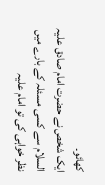کھائو۔
ایک شخص نے حضرت امام صادق علیہ السلام سے کسی مسئلہ کے بارے میں نظر خواہی کی تو امام علیہ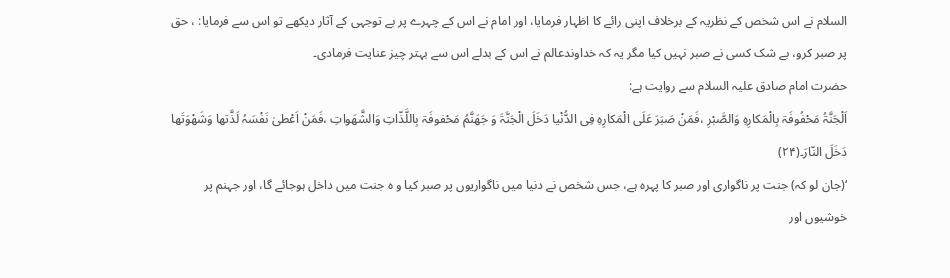السلام نے اس شخص کے نظریہ کے برخلاف اپنی رائے کا اظہار فرمایا، اور امام نے اس کے چہرے پر بے توجہی کے آثار دیکھے تو اس سے فرمایا: ، حق پر صبر کرو، بے شک کسی نے صبر نہیں کیا مگر یہ کہ خداوندعالم نے اس کے بدلے اس سے بہتر چیز عنایت فرمادی۔
حضرت امام صادق علیہ السلام سے روایت ہے:
اَلْجَنَّۃُ مَحْفُوفَۃ بِالْمَکارِہِ وَالصَّبْرِ ،فَمَنْ صَبَرَ عَلَی الْمَکارِہِ فِی الدُّنْیا دَخَلَ الْجَنَّۃَ وَ جَھَنَّمُ مَحْفوفَۃ بِاللَّذّاتِ وَالشَّھَواتِ ،فَمَنْ اَعْطیٰ نَفْسَہُ لَذَّتھا وَشَھْوَتَھا دَخَلَ النّارَ۔(۲۴)
‘(جان لو کہ) جنت پر ناگواری اور صبر کا پہرہ ہے، جس شخص نے دنیا میں ناگواریوں پر صبر کیا و ہ جنت میں داخل ہوجائے گا، اور جہنم پر خوشیوں اور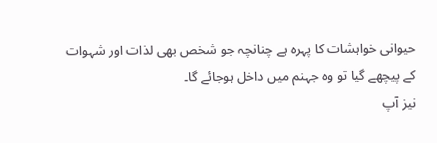حیوانی خواہشات کا پہرہ ہے چنانچہ جو شخص بھی لذات اور شہوات کے پیچھے گیا تو وہ جہنم میں داخل ہوجائے گا۔
نیز آپ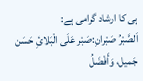ہی کا ارشاد گرامی ہے:
اَلصَّبْرُ صَبْرانِ:صَبْر عَلَی الْبَلائِ حَسَن جَمیل، وَأَفْضَلُ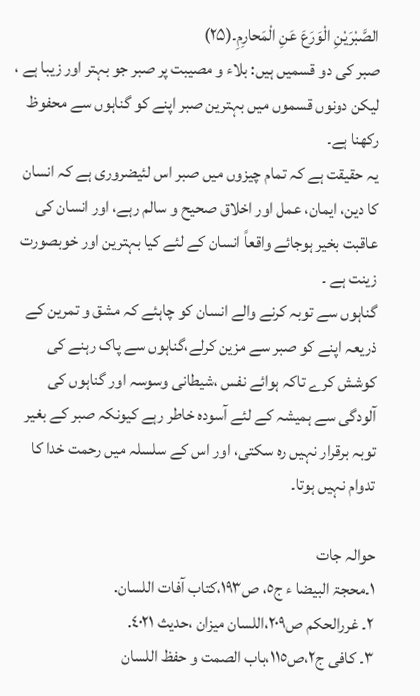الصَّبْرَیْنِ الْوَرَعَ عَنِ الْمَحارِمِ۔(۲۵)
صبر کی دو قسمیں ہیں: بلاء و مصیبت پر صبر جو بہتر اور زیبا ہے ، لیکن دونوں قسموں میں بہترین صبر اپنے کو گناہوں سے محفوظ رکھنا ہے۔
یہ حقیقت ہے کہ تمام چیزوں میں صبر اس لئیضروری ہے کہ انسان کا دین، ایمان، عمل اور اخلاق صحیح و سالم رہے، اور انسان کی عاقبت بخیر ہوجائے واقعاً انسان کے لئے کیا بہترین اور خوبصورت زینت ہے ۔
گناہوں سے توبہ کرنے والے انسان کو چاہئے کہ مشق و تمرین کے ذریعہ اپنے کو صبر سے مزین کرلے،گناہوں سے پاک رہنے کی کوشش کرے تاکہ ہوائے نفس ،شیطانی وسوسہ اور گناہوں کی آلودگی سے ہمیشہ کے لئے آسودہ خاطر رہے کیونکہ صبر کے بغیر توبہ برقرار نہیں رہ سکتی، اور اس کے سلسلہ میں رحمت خدا کا تدوام نہیں ہوتا۔

حوالہ جات
۱۔محجۃ البیضا ء ج٥، ص١٩٣،کتاب آفات اللسان.
۲۔ غررالحکم ص٢٠٩،اللسان میزان ،حدیث ٤٠٢١.
۳۔ کافی ج٢،ص١١٥،باب الصمت و حفظ اللسان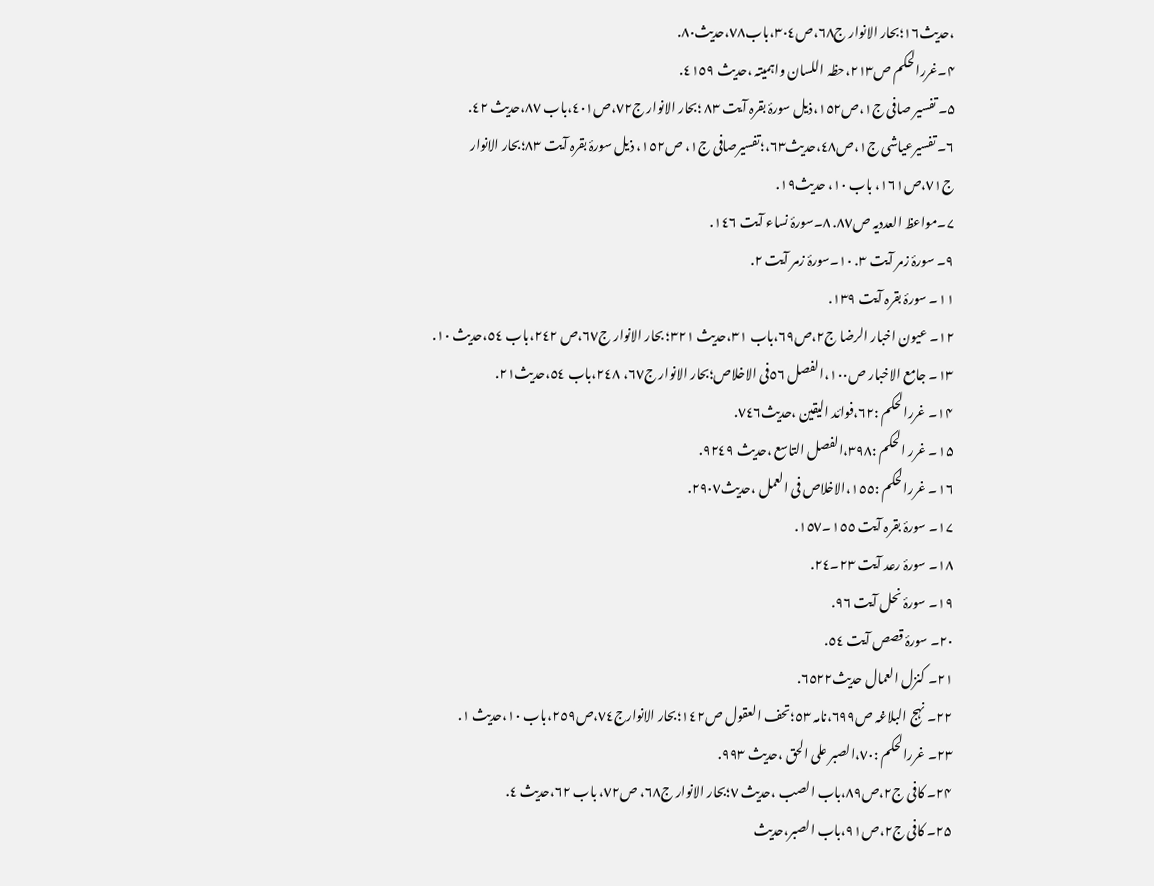،حدیث١٦؛بحار الانوار ج٦٨،ص٣٠٤،باب٧٨،حدیث٨٠.
۴۔غررالحکم ص٢١٣،حظہ اللسان واہمیتہ ،حدیث ٤١٥٩.
۵۔ تفسیر صافی ج١،ص١٥٢،ذیل سورۂ بقرہ آیت ٨٣ ؛بحار الانوار ج٧٢،ص٤٠١،باب ٨٧،حدیث ٤٢.
۶۔ تفسیرعیاشی ج١،ص٤٨،حدیث٦٣،؛تفسیرصافی ج١، ص١٥٢، ذیل سورۂ بقرہ آیت ٨٣؛بحار الانوار ج٧١،ص١٦١، باب ١٠، حدیث١٩.
۷۔مواعظ العددیہ ص٨٧. ۸۔سورۂ نساء آیت ١٤٦.
۹۔ سورۂ زمر آیت ٣. ۱۰۔سورۂ زمر آیت ٢.
۱۱۔ سورۂ بقرہ آیت ١٣٩.
۱۲۔ عیون اخبار الرضا ج٢،ص٦٩،باب ٣١،حدیث ٣٢١؛ بحار الانوار ج٦٧،ص ٢٤٢،باب ٥٤،حدیث ١٠.
۱۳۔ جامع الاخبار ص١٠٠،الفصل ٥٦فی الاخلاص؛بحار الانوار ج٦٧، ٢٤٨،باب ٥٤،حدیث٢١.
۱۴۔ غررالحکم :٦٢،فوائد الیقین ،حدیث٧٤٦.
۱۵۔ غرر الحکم :٣٩٨،الفصل التاسع ،حدیث ٩٢٤٩.
۱۶۔ غررالحکم :١٥٥،الاخلاص فی العمل ،حدیث٢٩٠٧.
۱۷۔ سورۂ بقرہ آیت ١٥٥۔١٥٧.
۱۸۔ سورۂ رعد آیت ٢٣۔٢٤.
۱۹۔ سورۂ نحل آیت ٩٦.
۲۰۔ سورۂ قصص آیت ٥٤.
۲۱۔ کنزل العمال حدیث٦٥٢٢.
۲۲۔ نہج البلاغہ ص٦٩٩،نامہ ٥٣؛تحف العقول ص١٤٢؛بحار الانوارج٧٤،ص٢٥٩،باب ١٠،حدیث ١.
۲۳۔ غررالحکم :٧٠،الصبر علی الحق ،حدیث ٩٩٣.
۲۴۔ کافی ج٢،ص٨٩،باب الصب ،حدیث ٧؛بحار الانوار ج٦٨، ص٧٢، باب ٦٢،حدیث ٤.
۲۵۔ کافی ج٢،ص٩١،باب الصبر،حدیث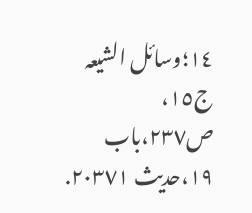١٤؛وسائل الشیعہ ج١٥، ص٢٣٧،باب ١٩،حدیث ٢٠٣٧١.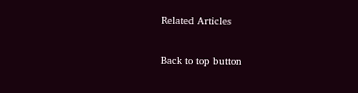Related Articles

Back to top button